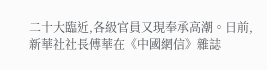二十大臨近,各級官員又現奉承高潮。日前,新華社社長傅華在《中國網信》雜誌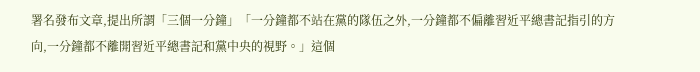署名發布文章,提出所謂「三個一分鐘」「一分鐘都不站在黨的隊伍之外,一分鐘都不偏離習近平總書記指引的方向,一分鐘都不離開習近平總書記和黨中央的視野。」這個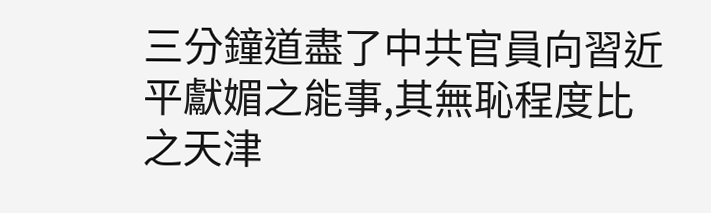三分鐘道盡了中共官員向習近平獻媚之能事,其無恥程度比之天津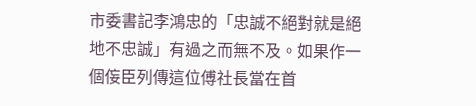市委書記李鴻忠的「忠誠不絕對就是絕地不忠誠」有過之而無不及。如果作一個侫臣列傳這位傅社長當在首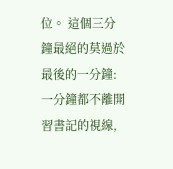位。 這個三分鐘最絕的莫過於最後的一分鐘:一分鐘都不離開習書記的視線,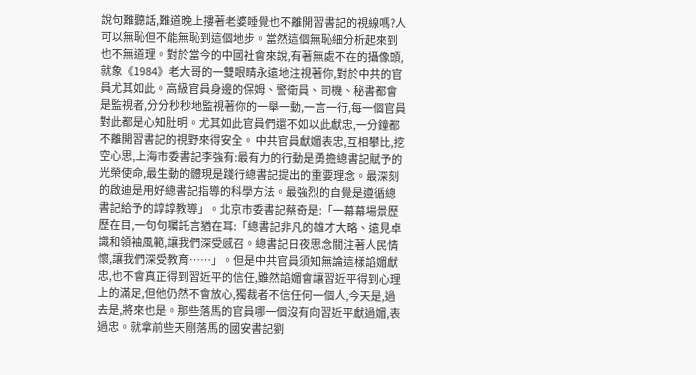說句難聽話,難道晚上摟著老婆睡覺也不離開習書記的視線嗎?人可以無恥但不能無恥到這個地步。當然這個無恥細分析起來到也不無道理。對於當今的中國社會來說,有著無處不在的攝像頭,就象《1984》老大哥的一雙眼睛永遠地注視著你,對於中共的官員尤其如此。高級官員身邊的保姆、警衛員、司機、秘書都會是監視者,分分秒秒地監視著你的一舉一動,一言一行,每一個官員對此都是心知肚明。尤其如此官員們還不如以此獻忠,一分鐘都不離開習書記的視野來得安全。 中共官員獻媚表忠,互相攀比,挖空心思,上海市委書記李強有:最有力的行動是勇擔總書記賦予的光榮使命,最生動的體現是踐行總書記提出的重要理念。最深刻的啟迪是用好總書記指導的科學方法。最強烈的自覺是遵循總書記給予的諄諄教導」。北京市委書記蔡奇是:「一幕幕場景歷歷在目,一句句囑託言猶在耳:「總書記非凡的雄才大略、遠見卓識和領袖風範,讓我們深受感召。總書記日夜思念關注著人民情懷,讓我們深受教育……」。但是中共官員須知無論這樣諂媚獻忠,也不會真正得到習近平的信任,雖然諂媚會讓習近平得到心理上的滿足,但他仍然不會放心,獨裁者不信任何一個人,今天是,過去是,將來也是。那些落馬的官員哪一個沒有向習近平獻過媚,表過忠。就拿前些天剛落馬的國安書記劉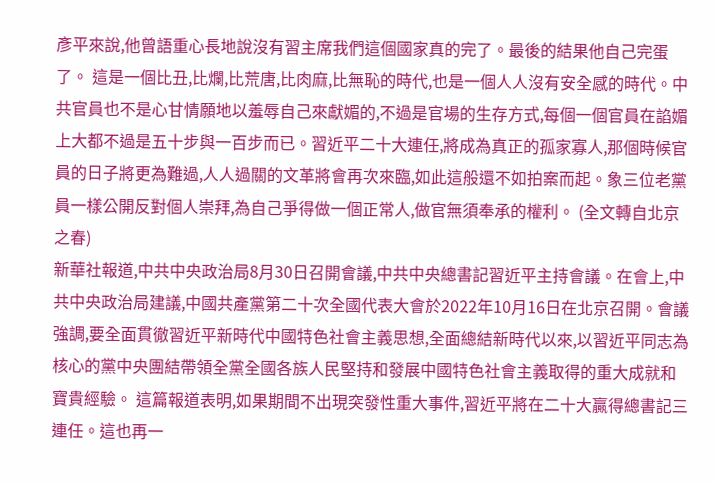彥平來說,他曾語重心長地說沒有習主席我們這個國家真的完了。最後的結果他自己完蛋了。 這是一個比丑,比爛,比荒唐,比肉麻,比無恥的時代,也是一個人人沒有安全感的時代。中共官員也不是心甘情願地以羞辱自己來獻媚的,不過是官場的生存方式,每個一個官員在諂媚上大都不過是五十步與一百步而已。習近平二十大連任,將成為真正的孤家寡人,那個時候官員的日子將更為難過,人人過關的文革將會再次來臨,如此這般還不如拍案而起。象三位老黨員一樣公開反對個人崇拜,為自己爭得做一個正常人,做官無須奉承的權利。 (全文轉自北京之春)
新華社報道,中共中央政治局8月30日召開會議,中共中央總書記習近平主持會議。在會上,中共中央政治局建議,中國共產黨第二十次全國代表大會於2022年10月16日在北京召開。會議強調,要全面貫徹習近平新時代中國特色社會主義思想,全面總結新時代以來,以習近平同志為核心的黨中央團結帶領全黨全國各族人民堅持和發展中國特色社會主義取得的重大成就和寶貴經驗。 這篇報道表明,如果期間不出現突發性重大事件,習近平將在二十大贏得總書記三連任。這也再一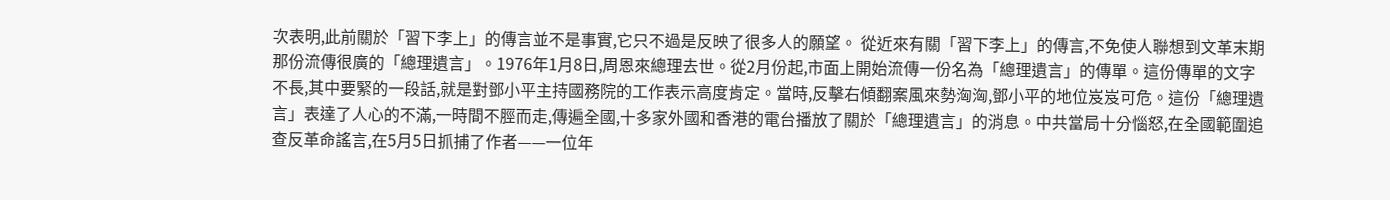次表明,此前關於「習下李上」的傳言並不是事實,它只不過是反映了很多人的願望。 從近來有關「習下李上」的傳言,不免使人聯想到文革末期那份流傳很廣的「總理遺言」。1976年1月8日,周恩來總理去世。從2月份起,市面上開始流傳一份名為「總理遺言」的傳單。這份傳單的文字不長,其中要緊的一段話,就是對鄧小平主持國務院的工作表示高度肯定。當時,反擊右傾翻案風來勢洶洶,鄧小平的地位岌岌可危。這份「總理遺言」表達了人心的不滿,一時間不脛而走,傳遍全國,十多家外國和香港的電台播放了關於「總理遺言」的消息。中共當局十分惱怒,在全國範圍追查反革命謠言,在5月5日抓捕了作者——一位年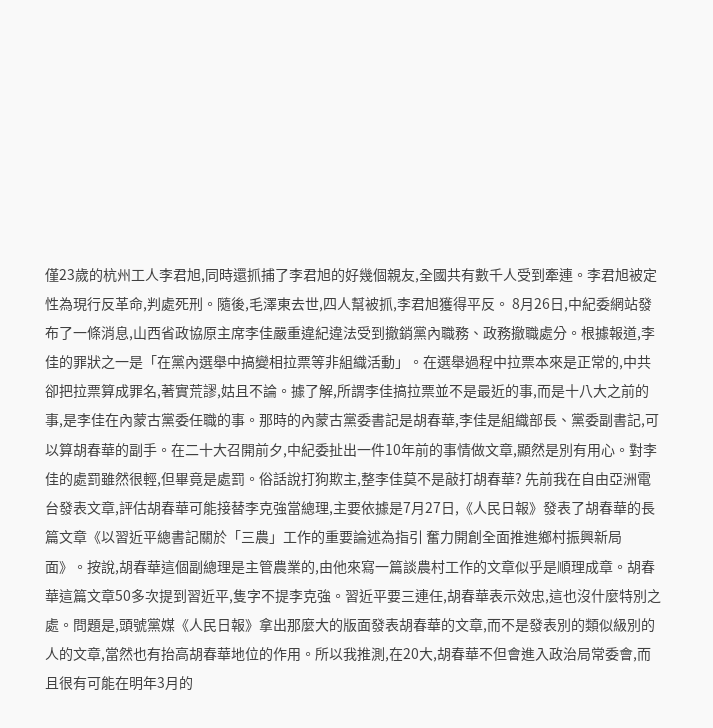僅23歲的杭州工人李君旭,同時還抓捕了李君旭的好幾個親友,全國共有數千人受到牽連。李君旭被定性為現行反革命,判處死刑。隨後,毛澤東去世,四人幫被抓,李君旭獲得平反。 8月26日,中紀委網站發布了一條消息,山西省政協原主席李佳嚴重違紀違法受到撤銷黨內職務、政務撤職處分。根據報道,李佳的罪狀之一是「在黨內選舉中搞變相拉票等非組織活動」。在選舉過程中拉票本來是正常的,中共卻把拉票算成罪名,著實荒謬,姑且不論。據了解,所謂李佳搞拉票並不是最近的事,而是十八大之前的事,是李佳在內蒙古黨委任職的事。那時的內蒙古黨委書記是胡春華,李佳是組織部長、黨委副書記,可以算胡春華的副手。在二十大召開前夕,中紀委扯出一件10年前的事情做文章,顯然是別有用心。對李佳的處罰雖然很輕,但畢竟是處罰。俗話說打狗欺主,整李佳莫不是敲打胡春華? 先前我在自由亞洲電台發表文章,評估胡春華可能接替李克強當總理,主要依據是7月27日,《人民日報》發表了胡春華的長篇文章《以習近平總書記關於「三農」工作的重要論述為指引 奮力開創全面推進鄉村振興新局面》。按說,胡春華這個副總理是主管農業的,由他來寫一篇談農村工作的文章似乎是順理成章。胡春華這篇文章50多次提到習近平,隻字不提李克強。習近平要三連任,胡春華表示效忠,這也沒什麼特別之處。問題是,頭號黨媒《人民日報》拿出那麼大的版面發表胡春華的文章,而不是發表別的類似級別的人的文章,當然也有抬高胡春華地位的作用。所以我推測,在20大,胡春華不但會進入政治局常委會,而且很有可能在明年3月的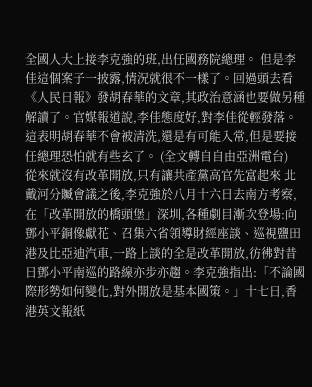全國人大上接李克強的班,出任國務院總理。 但是李佳這個案子一披露,情況就很不一樣了。回過頭去看《人民日報》發胡春華的文章,其政治意涵也要做另種解讀了。官媒報道說,李佳態度好,對李佳從輕發落。這表明胡春華不會被清洗,還是有可能入常,但是要接任總理恐怕就有些玄了。 (全文轉自自由亞洲電台)
從來就沒有改革開放,只有讓共產黨高官先富起來 北戴河分贓會議之後,李克強於八月十六日去南方考察,在「改革開放的橋頭堡」深圳,各種劇目漸次登場:向鄧小平銅像獻花、召集六省領導財經座談、巡視鹽田港及比亞迪汽車,一路上談的全是改革開放,彷彿對昔日鄧小平南巡的路線亦步亦趨。李克強指出:「不論國際形勢如何變化,對外開放是基本國策。」十七日,香港英文報紙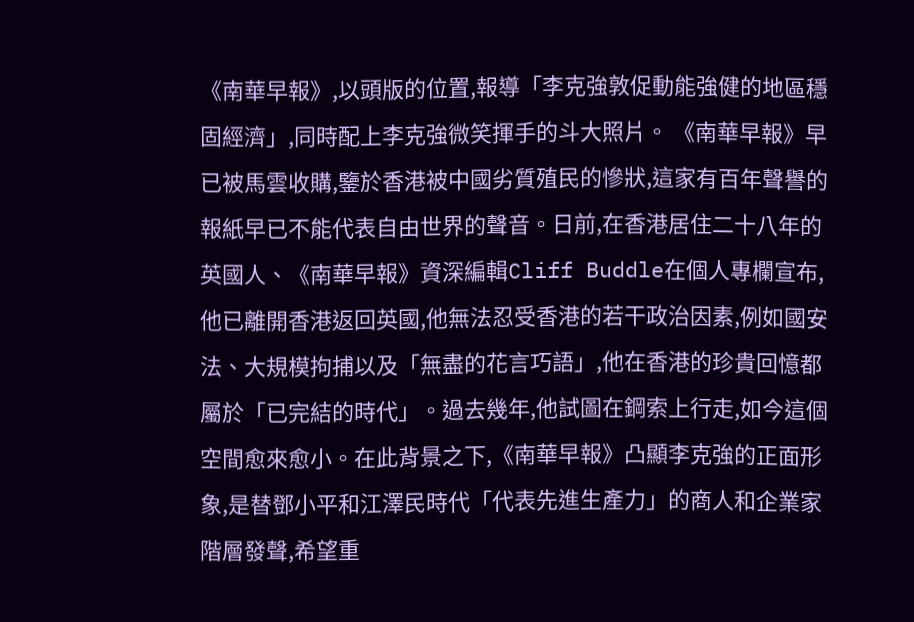《南華早報》,以頭版的位置,報導「李克強敦促動能強健的地區穩固經濟」,同時配上李克強微笑揮手的斗大照片。 《南華早報》早已被馬雲收購,鑒於香港被中國劣質殖民的慘狀,這家有百年聲譽的報紙早已不能代表自由世界的聲音。日前,在香港居住二十八年的英國人、《南華早報》資深編輯Cliff Buddle在個人專欄宣布,他已離開香港返回英國,他無法忍受香港的若干政治因素,例如國安法、大規模拘捕以及「無盡的花言巧語」,他在香港的珍貴回憶都屬於「已完結的時代」。過去幾年,他試圖在鋼索上行走,如今這個空間愈來愈小。在此背景之下,《南華早報》凸顯李克強的正面形象,是替鄧小平和江澤民時代「代表先進生產力」的商人和企業家階層發聲,希望重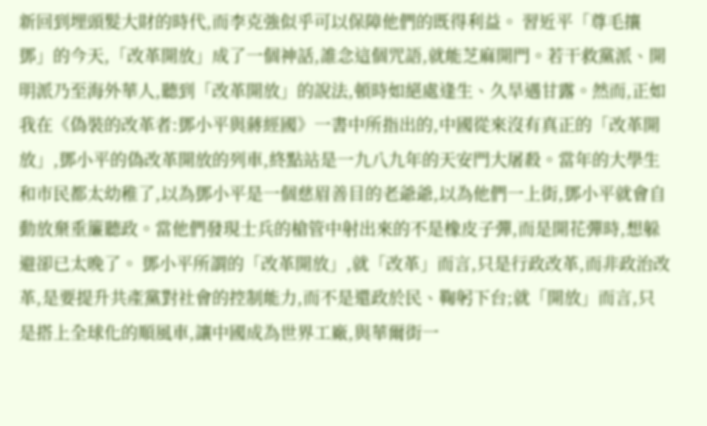新回到埋頭髮大財的時代,而李克強似乎可以保障他們的既得利益。 習近平「尊毛攘鄧」的今天,「改革開放」成了一個神話,誰念這個咒語,就能芝麻開門。若干救黨派、開明派乃至海外華人,聽到「改革開放」的說法,頓時如絕處逢生、久旱遇甘露。然而,正如我在《偽裝的改革者:鄧小平與蔣經國》一書中所指出的,中國從來沒有真正的「改革開放」,鄧小平的偽改革開放的列車,終點站是一九八九年的天安門大屠殺。當年的大學生和市民都太幼稚了,以為鄧小平是一個慈眉善目的老爺爺,以為他們一上街,鄧小平就會自動放棄垂簾聽政。當他們發現士兵的槍管中射出來的不是橡皮子彈,而是開花彈時,想躲避卻已太晚了。 鄧小平所謂的「改革開放」,就「改革」而言,只是行政改革,而非政治改革,是要提升共產黨對社會的控制能力,而不是還政於民、鞠躬下台;就「開放」而言,只是搭上全球化的順風車,讓中國成為世界工廠,與華爾街一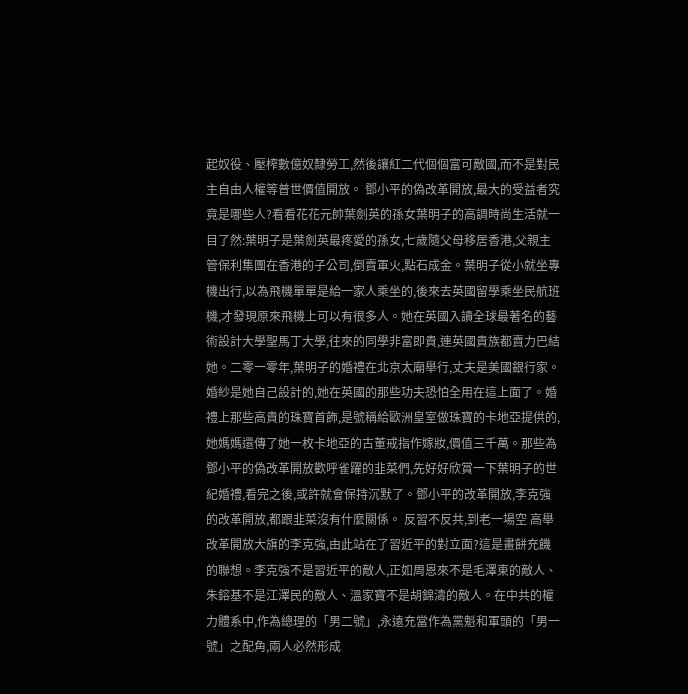起奴役、壓榨數億奴隸勞工,然後讓紅二代個個富可敵國,而不是對民主自由人權等普世價值開放。 鄧小平的偽改革開放,最大的受益者究竟是哪些人?看看花花元帥葉劍英的孫女葉明子的高調時尚生活就一目了然:葉明子是葉劍英最疼愛的孫女,七歲隨父母移居香港,父親主管保利集團在香港的子公司,倒賣軍火,點石成金。葉明子從小就坐專機出行,以為飛機單單是給一家人乘坐的,後來去英國留學乘坐民航班機,才發現原來飛機上可以有很多人。她在英國入讀全球最著名的藝術設計大學聖馬丁大學,往來的同學非富即貴,連英國貴族都賣力巴結她。二零一零年,葉明子的婚禮在北京太廟舉行,丈夫是美國銀行家。婚紗是她自己設計的,她在英國的那些功夫恐怕全用在這上面了。婚禮上那些高貴的珠寶首飾,是號稱給歐洲皇室做珠寶的卡地亞提供的,她媽媽還傳了她一枚卡地亞的古董戒指作嫁妝,價值三千萬。那些為鄧小平的偽改革開放歡呼雀躍的韭菜們,先好好欣賞一下葉明子的世紀婚禮,看完之後,或許就會保持沉默了。鄧小平的改革開放,李克強的改革開放,都跟韭菜沒有什麼關係。 反習不反共,到老一場空 高舉改革開放大旗的李克強,由此站在了習近平的對立面?這是畫餅充饑的聯想。李克強不是習近平的敵人,正如周恩來不是毛澤東的敵人、朱鎔基不是江澤民的敵人、溫家寶不是胡錦濤的敵人。在中共的權力體系中,作為總理的「男二號」,永遠充當作為黨魁和軍頭的「男一號」之配角,兩人必然形成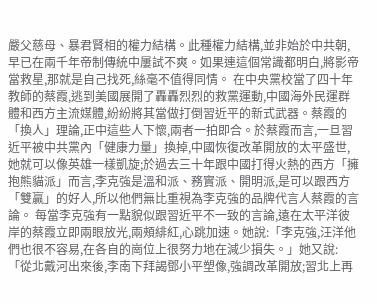嚴父慈母、暴君賢相的權力結構。此種權力結構,並非始於中共朝,早已在兩千年帝制傳統中屢試不爽。如果連這個常識都明白,將影帝當救星,那就是自己找死,絲毫不值得同情。 在中央黨校當了四十年教師的蔡霞,逃到美國展開了轟轟烈烈的救黨運動,中國海外民運群體和西方主流媒體,紛紛將其當做打倒習近平的新式武器。蔡霞的「換人」理論,正中這些人下懷,兩者一拍即合。於蔡霞而言,一旦習近平被中共黨內「健康力量」換掉,中國恢復改革開放的太平盛世,她就可以像英雄一樣凱旋;於過去三十年跟中國打得火熱的西方「擁抱熊貓派」而言,李克強是溫和派、務實派、開明派,是可以跟西方「雙贏」的好人,所以他們無比重視為李克強的品牌代言人蔡霞的言論。 每當李克強有一點貌似跟習近平不一致的言論,遠在太平洋彼岸的蔡霞立即兩眼放光,兩頰緋紅,心跳加速。她說:「李克強,汪洋他們也很不容易,在各自的崗位上很努力地在減少損失。」她又說:「從北戴河出來後,李南下拜謁鄧小平塑像,強調改革開放;習北上再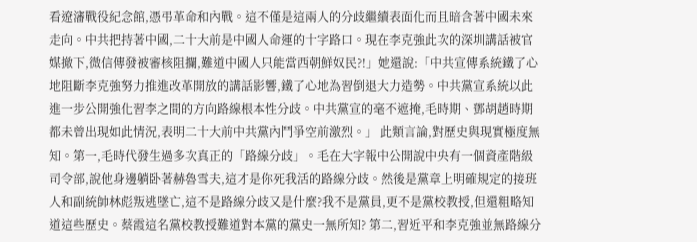看遼瀋戰役紀念館,憑弔革命和內戰。這不僅是這兩人的分歧繼續表面化而且暗含著中國未來走向。中共把持著中國,二十大前是中國人命運的十字路口。現在李克強此次的深圳講話被官媒撤下,微信傳發被審核阻攔,難道中國人只能當西朝鮮奴民?!」她還說:「中共宣傳系統鐵了心地阻斷李克強努力推進改革開放的講話影響,鐵了心地為習倒退大力造勢。中共黨宣系統以此進一步公開強化習李之間的方向路線根本性分歧。中共黨宣的毫不遮掩,毛時期、鄧胡趙時期都未曾出現如此情況,表明二十大前中共黨內鬥爭空前激烈。」 此類言論,對歷史與現實極度無知。第一,毛時代發生過多次真正的「路線分歧」。毛在大字報中公開說中央有一個資產階級司令部,說他身邊躺卧著赫魯雪夫,這才是你死我活的路線分歧。然後是黨章上明確規定的接班人和副統帥林彪叛逃墜亡,這不是路線分歧又是什麼?我不是黨員,更不是黨校教授,但還粗略知道這些歷史。蔡霞這名黨校教授難道對本黨的黨史一無所知? 第二,習近平和李克強並無路線分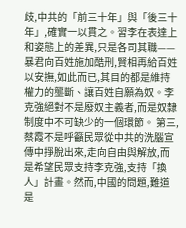歧,中共的「前三十年」與「後三十年」,確實一以貫之。習李在表達上和姿態上的差異,只是各司其職——暴君向百姓施加酷刑,賢相再給百姓以安撫,如此而已,其目的都是維持權力的壟斷、讓百姓自願為奴。李克強絕對不是廢奴主義者,而是奴隸制度中不可缺少的一個環節。 第三,蔡霞不是呼籲民眾從中共的洗腦宣傳中掙脫出來,走向自由與解放,而是希望民眾支持李克強,支持「換人」計畫。然而,中國的問題,難道是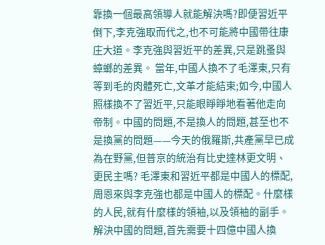靠換一個最高領導人就能解決嗎?即便習近平倒下,李克強取而代之,也不可能將中國帶往康庄大道。李克強與習近平的差異,只是跳蚤與蟑螂的差異。 當年,中國人換不了毛澤東,只有等到毛的肉體死亡,文革才能結束;如今,中國人照樣換不了習近平,只能眼睜睜地看著他走向帝制。中國的問題,不是換人的問題,甚至也不是換黨的問題——今天的俄羅斯,共產黨早已成為在野黨,但普京的統治有比史達林更文明、更民主嗎? 毛澤東和習近平都是中國人的標配,周恩來與李克強也都是中國人的標配。什麼樣的人民,就有什麼樣的領袖,以及領袖的副手。解決中國的問題,首先需要十四億中國人換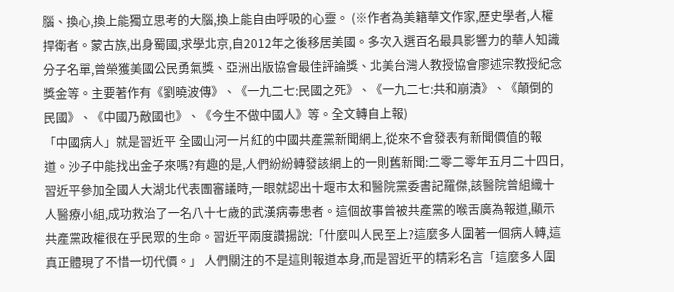腦、換心,換上能獨立思考的大腦,換上能自由呼吸的心靈。 (※作者為美籍華文作家,歷史學者,人權捍衛者。蒙古族,出身蜀國,求學北京,自2012年之後移居美國。多次入選百名最具影響力的華人知識分子名單,曾榮獲美國公民勇氣獎、亞洲出版協會最佳評論獎、北美台灣人教授協會廖述宗教授紀念獎金等。主要著作有《劉曉波傳》、《一九二七:民國之死》、《一九二七:共和崩潰》、《顛倒的民國》、《中國乃敵國也》、《今生不做中國人》等。全文轉自上報)
「中國病人」就是習近平 全國山河一片紅的中國共產黨新聞網上,從來不會發表有新聞價值的報道。沙子中能找出金子來嗎?有趣的是,人們紛紛轉發該網上的一則舊新聞:二零二零年五月二十四日,習近平參加全國人大湖北代表團審議時,一眼就認出十堰市太和醫院黨委書記羅傑,該醫院曾組織十人醫療小組,成功救治了一名八十七歲的武漢病毒患者。這個故事曾被共產黨的喉舌廣為報道,顯示共產黨政權很在乎民眾的生命。習近平兩度讚揚說:「什麼叫人民至上?這麼多人圍著一個病人轉,這真正體現了不惜一切代價。」 人們關注的不是這則報道本身,而是習近平的精彩名言「這麼多人圍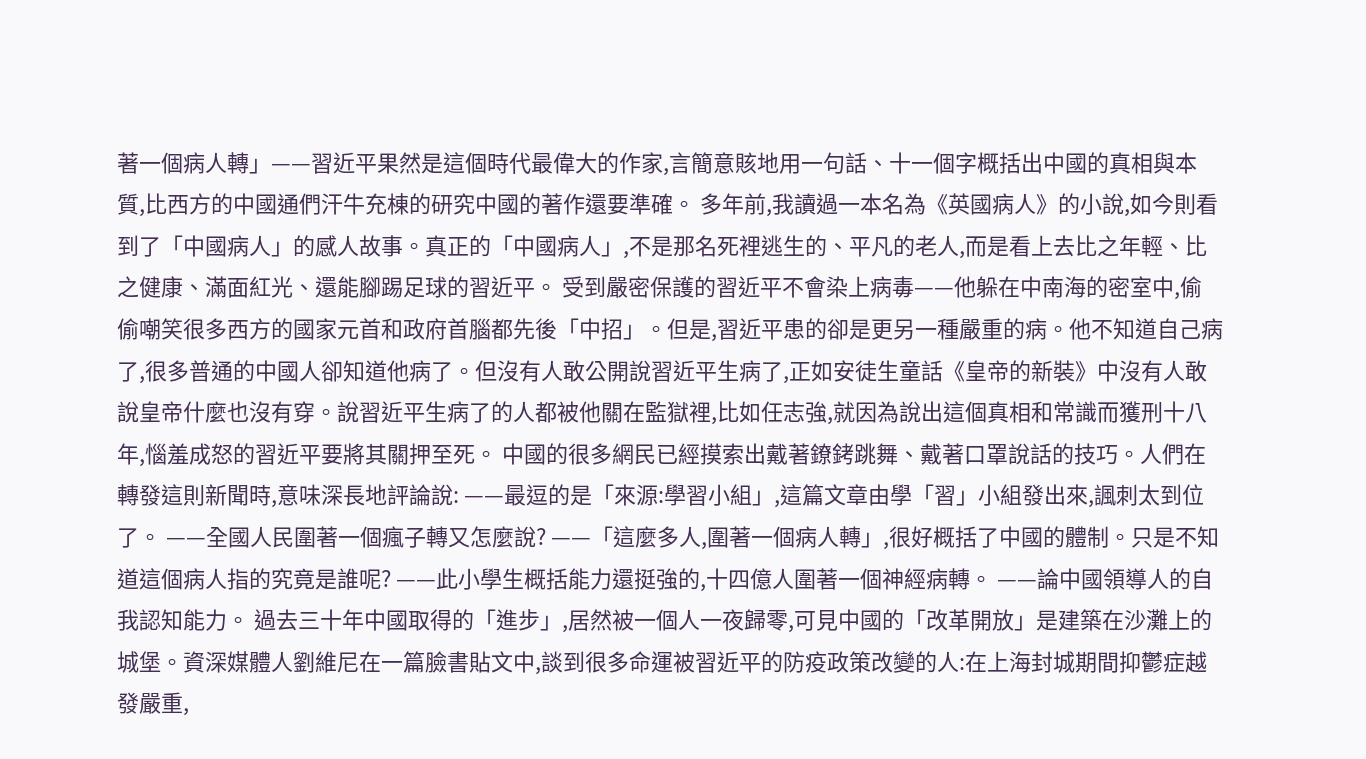著一個病人轉」——習近平果然是這個時代最偉大的作家,言簡意賅地用一句話、十一個字概括出中國的真相與本質,比西方的中國通們汗牛充棟的研究中國的著作還要準確。 多年前,我讀過一本名為《英國病人》的小說,如今則看到了「中國病人」的感人故事。真正的「中國病人」,不是那名死裡逃生的、平凡的老人,而是看上去比之年輕、比之健康、滿面紅光、還能腳踢足球的習近平。 受到嚴密保護的習近平不會染上病毒——他躲在中南海的密室中,偷偷嘲笑很多西方的國家元首和政府首腦都先後「中招」。但是,習近平患的卻是更另一種嚴重的病。他不知道自己病了,很多普通的中國人卻知道他病了。但沒有人敢公開說習近平生病了,正如安徒生童話《皇帝的新裝》中沒有人敢說皇帝什麼也沒有穿。說習近平生病了的人都被他關在監獄裡,比如任志強,就因為說出這個真相和常識而獲刑十八年,惱羞成怒的習近平要將其關押至死。 中國的很多網民已經摸索出戴著鐐銬跳舞、戴著口罩說話的技巧。人們在轉發這則新聞時,意味深長地評論說: ——最逗的是「來源:學習小組」,這篇文章由學「習」小組發出來,諷刺太到位了。 ——全國人民圍著一個瘋子轉又怎麼說? ——「這麼多人,圍著一個病人轉」,很好概括了中國的體制。只是不知道這個病人指的究竟是誰呢? ——此小學生概括能力還挺強的,十四億人圍著一個神經病轉。 ——論中國領導人的自我認知能力。 過去三十年中國取得的「進步」,居然被一個人一夜歸零,可見中國的「改革開放」是建築在沙灘上的城堡。資深媒體人劉維尼在一篇臉書貼文中,談到很多命運被習近平的防疫政策改變的人:在上海封城期間抑鬱症越發嚴重,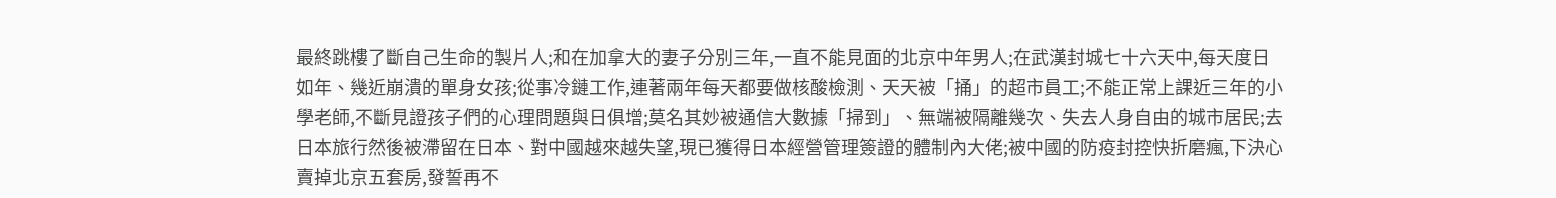最終跳樓了斷自己生命的製片人;和在加拿大的妻子分別三年,一直不能見面的北京中年男人;在武漢封城七十六天中,每天度日如年、幾近崩潰的單身女孩;從事冷鏈工作,連著兩年每天都要做核酸檢測、天天被「捅」的超市員工;不能正常上課近三年的小學老師,不斷見證孩子們的心理問題與日俱增;莫名其妙被通信大數據「掃到」、無端被隔離幾次、失去人身自由的城市居民;去日本旅行然後被滯留在日本、對中國越來越失望,現已獲得日本經營管理簽證的體制內大佬;被中國的防疫封控快折磨瘋,下決心賣掉北京五套房,發誓再不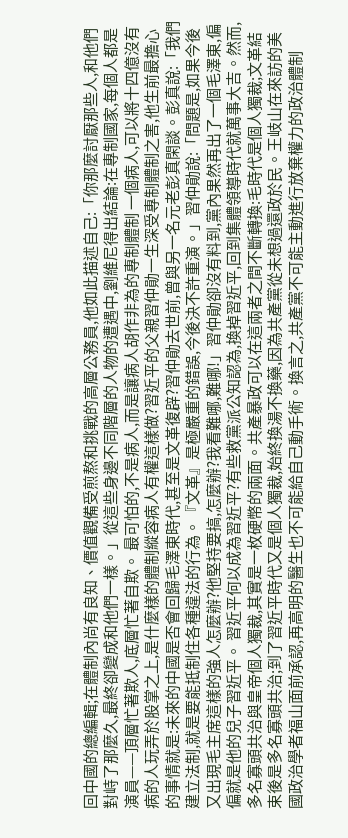回中國的總編輯;在體制內尚有良知、價值觀備受煎熬和挑戰的高層公務員,他如此描述自己:「你那麼討厭那些人,和他們對峙了那麼久,最終卻變成和他們一樣。」從這些身邊不同階層的人物的遭遇中,劉維尼得出結論:在專制國家,每個人都是演員——頂層忙著欺人,底層忙著自欺。 最可怕的,不是病人,而是讓病人胡作非為的專制體制 一個病人,可以將十四億沒有病的人玩弄於股掌之上,是什麼樣的體制縱容病人有權這樣做?習近平的父親習仲勛一生深受專制體制之害,他生前最擔心的事情就是:未來的中國是否會回歸毛澤東時代,甚至是文革復辟?習仲勛去世前,曾與另一名元老彭真閑談。彭真說:「我們建立法制,就是要能抵制住各種違法的行為。『文革』是極嚴重的錯誤,今後決不許重演。」習仲勛說:「問題是,如果今後又出現毛主席這樣的強人怎麼辦?他堅持要搞,怎麼辦?我看難哪,難哪!」習仲勛卻沒有料到,黨內果然再出了一個毛澤東,偏偏就是他的兒子習近平。 習近平何以成為習近平?有些救黨派公知認為,換掉習近平,回到集體領導時代就萬事大吉。然而,多名寡頭共治與皇帝個人獨裁,其實是一枚硬幣的兩面。共產暴政可以在這兩者之間不斷轉換:毛時代是個人獨裁;文革結束後是多名寡頭共治;到了習近平時代又是個人獨裁,始終換湯不換藥,因為共產黨從未想過還政於民。王岐山在來訪的美國政治學者福山面前承認,再高明的醫生也不可能給自己動手術。換言之,共產黨不可能主動進行放棄權力的政治體制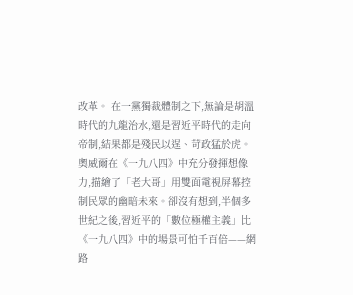改革。 在一黨獨裁體制之下,無論是胡溫時代的九龍治水,還是習近平時代的走向帝制,結果都是殘民以逞、苛政猛於虎。奧威爾在《一九八四》中充分發揮想像力,描繪了「老大哥」用雙面電視屏幕控制民眾的幽暗未來。卻沒有想到,半個多世紀之後,習近平的「數位極權主義」比《一九八四》中的場景可怕千百倍——網路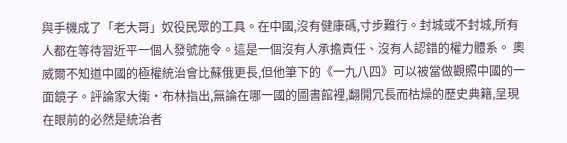與手機成了「老大哥」奴役民眾的工具。在中國,沒有健康碼,寸步難行。封城或不封城,所有人都在等待習近平一個人發號施令。這是一個沒有人承擔責任、沒有人認錯的權力體系。 奧威爾不知道中國的極權統治會比蘇俄更長,但他筆下的《一九八四》可以被當做觀照中國的一面鏡子。評論家大衛·布林指出,無論在哪一國的圖書館裡,翻開冗長而枯燥的歷史典籍,呈現在眼前的必然是統治者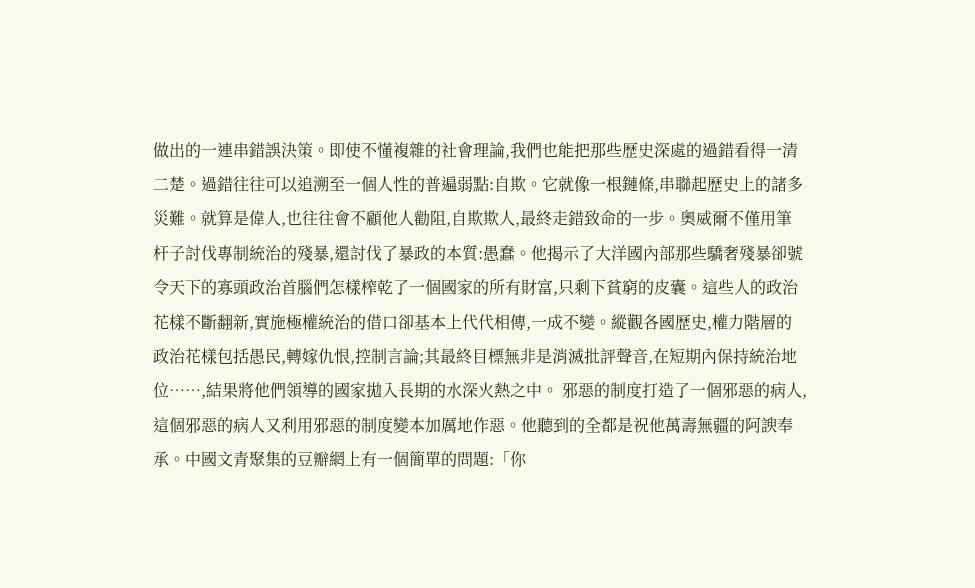做出的一連串錯誤決策。即使不懂複雜的社會理論,我們也能把那些歷史深處的過錯看得一清二楚。過錯往往可以追溯至一個人性的普遍弱點:自欺。它就像一根鏈條,串聯起歷史上的諸多災難。就算是偉人,也往往會不顧他人勸阻,自欺欺人,最終走錯致命的一步。奧威爾不僅用筆杆子討伐專制統治的殘暴,還討伐了暴政的本質:愚蠢。他揭示了大洋國內部那些驕奢殘暴卻號令天下的寡頭政治首腦們怎樣榨乾了一個國家的所有財富,只剩下貧窮的皮囊。這些人的政治花樣不斷翻新,實施極權統治的借口卻基本上代代相傳,一成不變。縱觀各國歷史,權力階層的政治花樣包括愚民,轉嫁仇恨,控制言論;其最終目標無非是消滅批評聲音,在短期內保持統治地位……,結果將他們領導的國家拋入長期的水深火熱之中。 邪惡的制度打造了一個邪惡的病人,這個邪惡的病人又利用邪惡的制度變本加厲地作惡。他聽到的全都是祝他萬壽無疆的阿諛奉承。中國文青聚集的豆瓣網上有一個簡單的問題:「你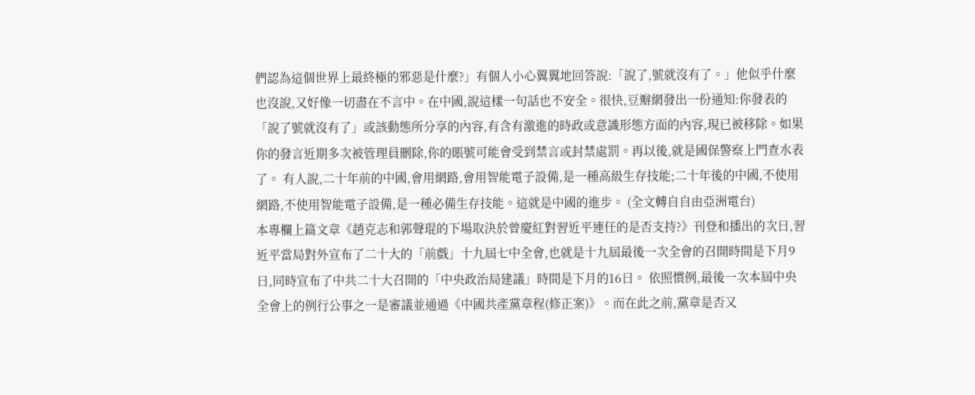們認為這個世界上最終極的邪惡是什麼?」有個人小心翼翼地回答說:「說了,號就沒有了。」他似乎什麼也沒說,又好像一切盡在不言中。在中國,說這樣一句話也不安全。很快,豆瓣網發出一份通知:你發表的「說了號就沒有了」或該動態所分享的內容,有含有激進的時政或意識形態方面的內容,現已被移除。如果你的發言近期多次被管理員刪除,你的賬號可能會受到禁言或封禁處罰。再以後,就是國保警察上門查水表了。 有人說,二十年前的中國,會用網路,會用智能電子設備,是一種高級生存技能;二十年後的中國,不使用網路,不使用智能電子設備,是一種必備生存技能。這就是中國的進步。 (全文轉自自由亞洲電台)
本專欄上篇文章《趙克志和郭聲琨的下場取決於曾慶紅對習近平連任的是否支持?》刊登和播出的次日,習近平當局對外宣布了二十大的「前戲」十九屆七中全會,也就是十九屆最後一次全會的召開時間是下月9日,同時宣布了中共二十大召開的「中央政治局建議」時間是下月的16日。 依照慣例,最後一次本屆中央全會上的例行公事之一是審議並通過《中國共產黨章程(修正案)》。而在此之前,黨章是否又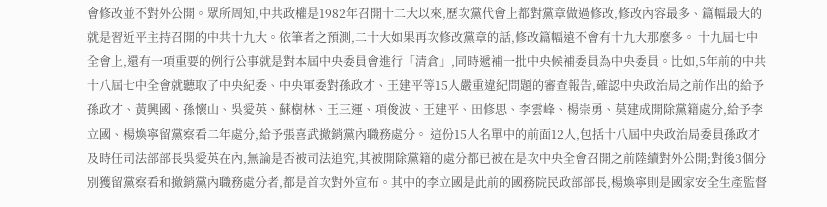會修改並不對外公開。眾所周知,中共政權是1982年召開十二大以來,歷次黨代會上都對黨章做過修改,修改內容最多、篇幅最大的就是習近平主持召開的中共十九大。依筆者之預測,二十大如果再次修改黨章的話,修改篇幅遠不會有十九大那麼多。 十九屆七中全會上,還有一項重要的例行公事就是對本屆中央委員會進行「清倉」,同時遞補一批中央候補委員為中央委員。比如,5年前的中共十八屆七中全會就聽取了中央紀委、中央軍委對孫政才、王建平等15人嚴重違紀問題的審查報告,確認中央政治局之前作出的給予孫政才、黃興國、孫懷山、吳愛英、蘇樹林、王三運、項俊波、王建平、田修思、李雲峰、楊崇勇、莫建成開除黨籍處分,給予李立國、楊煥寧留黨察看二年處分,給予張喜武撤銷黨內職務處分。 這份15人名單中的前面12人,包括十八屆中央政治局委員孫政才及時任司法部部長吳愛英在內,無論是否被司法追究,其被開除黨籍的處分都已被在是次中央全會召開之前陸續對外公開;對後3個分別獲留黨察看和撤銷黨內職務處分者,都是首次對外宣布。其中的李立國是此前的國務院民政部部長,楊煥寧則是國家安全生產監督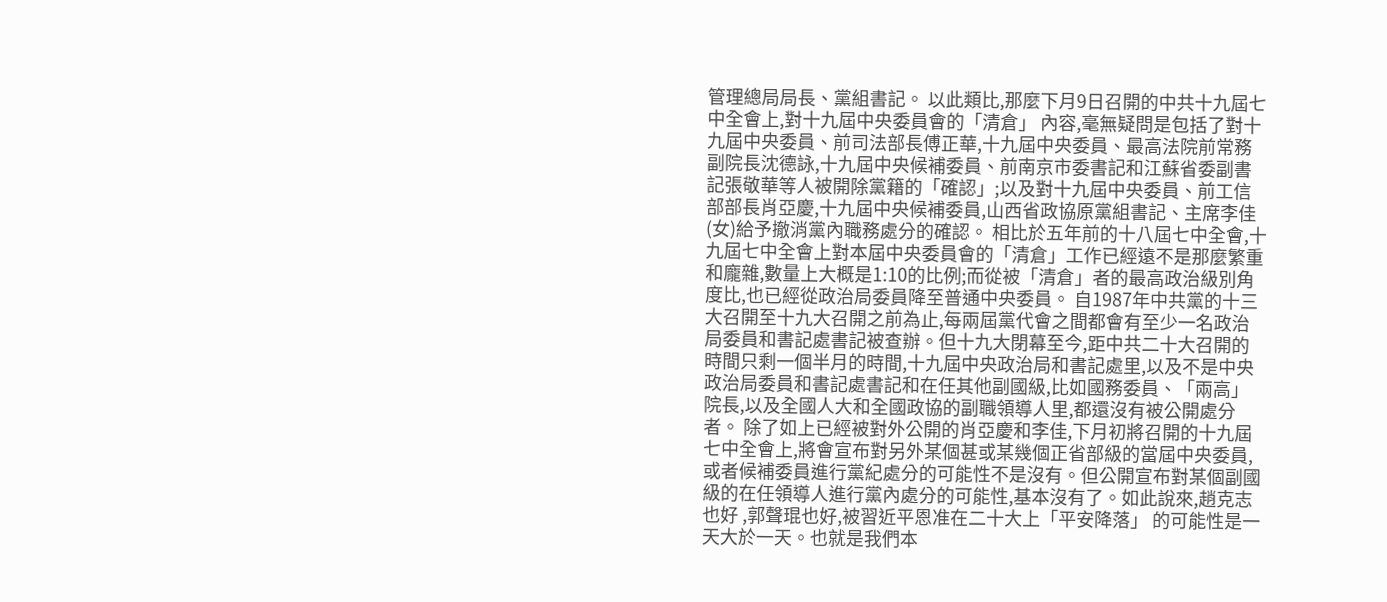管理總局局長、黨組書記。 以此類比,那麼下月9日召開的中共十九屆七中全會上,對十九屆中央委員會的「清倉」 內容,毫無疑問是包括了對十九屆中央委員、前司法部長傅正華,十九屆中央委員、最高法院前常務副院長沈德詠,十九屆中央候補委員、前南京市委書記和江蘇省委副書記張敬華等人被開除黨籍的「確認」;以及對十九屆中央委員、前工信部部長肖亞慶,十九屆中央候補委員,山西省政協原黨組書記、主席李佳(女)給予撤消黨內職務處分的確認。 相比於五年前的十八屆七中全會,十九屆七中全會上對本屆中央委員會的「清倉」工作已經遠不是那麼繁重和龐雜,數量上大概是1:10的比例;而從被「清倉」者的最高政治級別角度比,也已經從政治局委員降至普通中央委員。 自1987年中共黨的十三大召開至十九大召開之前為止,每兩屆黨代會之間都會有至少一名政治局委員和書記處書記被查辦。但十九大閉幕至今,距中共二十大召開的時間只剩一個半月的時間,十九屆中央政治局和書記處里,以及不是中央政治局委員和書記處書記和在任其他副國級,比如國務委員、「兩高」院長,以及全國人大和全國政協的副職領導人里,都還沒有被公開處分者。 除了如上已經被對外公開的肖亞慶和李佳,下月初將召開的十九屆七中全會上,將會宣布對另外某個甚或某幾個正省部級的當屆中央委員,或者候補委員進行黨紀處分的可能性不是沒有。但公開宣布對某個副國級的在任領導人進行黨內處分的可能性,基本沒有了。如此說來,趙克志也好 ,郭聲琨也好,被習近平恩准在二十大上「平安降落」 的可能性是一天大於一天。也就是我們本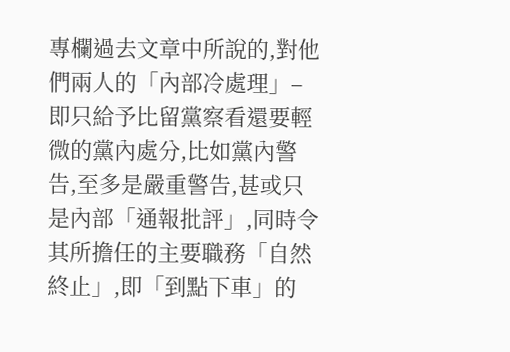專欄過去文章中所說的,對他們兩人的「內部冷處理」– 即只給予比留黨察看還要輕微的黨內處分,比如黨內警告,至多是嚴重警告,甚或只是內部「通報批評」,同時令其所擔任的主要職務「自然終止」,即「到點下車」的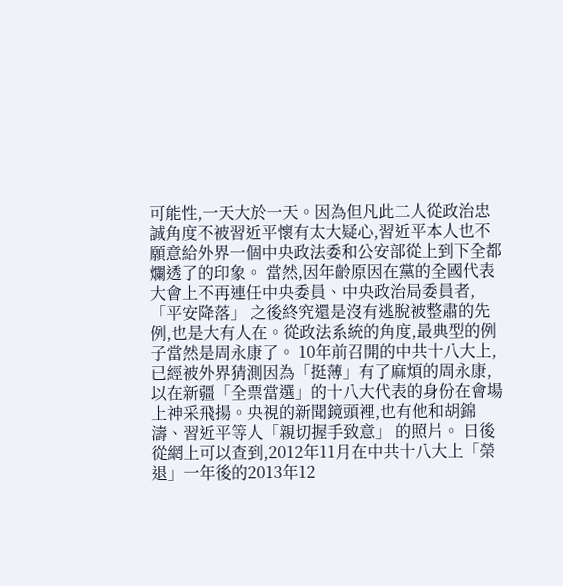可能性,一天大於一天。因為但凡此二人從政治忠誠角度不被習近平懷有太大疑心,習近平本人也不願意給外界一個中央政法委和公安部從上到下全都爛透了的印象。 當然,因年齡原因在黨的全國代表大會上不再連任中央委員、中央政治局委員者,「平安降落」 之後終究還是沒有逃脫被整肅的先例,也是大有人在。從政法系統的角度,最典型的例子當然是周永康了。 10年前召開的中共十八大上,已經被外界猜測因為「挺薄」有了麻煩的周永康,以在新疆「全票當選」的十八大代表的身份在會場上神采飛揚。央視的新聞鏡頭裡,也有他和胡錦濤、習近平等人「親切握手致意」 的照片。 日後從網上可以查到,2012年11月在中共十八大上「榮退」一年後的2013年12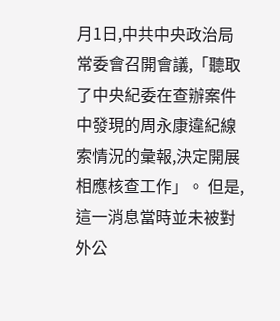月1日,中共中央政治局常委會召開會議,「聽取了中央紀委在查辦案件中發現的周永康違紀線索情況的彙報,決定開展相應核查工作」。 但是,這一消息當時並未被對外公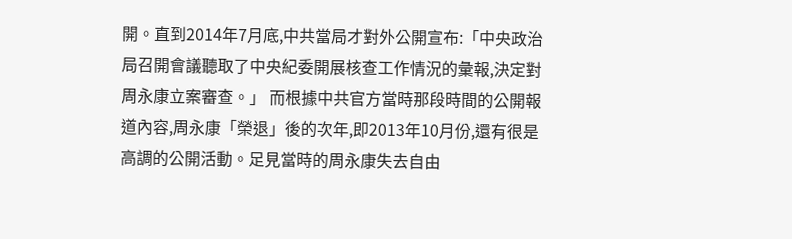開。直到2014年7月底,中共當局才對外公開宣布:「中央政治局召開會議聽取了中央紀委開展核查工作情況的彙報,決定對周永康立案審查。」 而根據中共官方當時那段時間的公開報道內容,周永康「榮退」後的次年,即2013年10月份,還有很是高調的公開活動。足見當時的周永康失去自由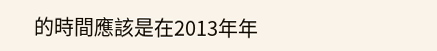的時間應該是在2013年年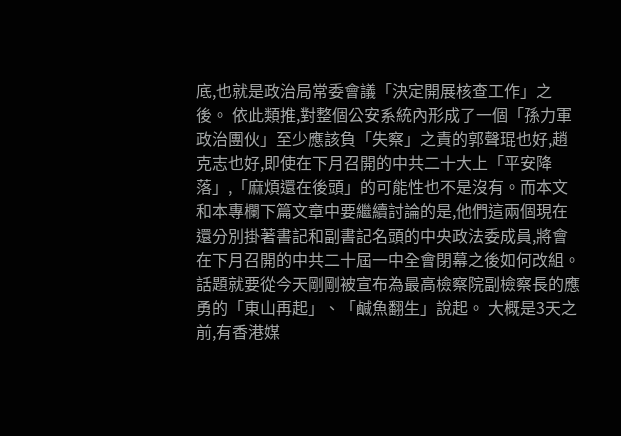底,也就是政治局常委會議「決定開展核查工作」之後。 依此類推,對整個公安系統內形成了一個「孫力軍政治團伙」至少應該負「失察」之責的郭聲琨也好,趙克志也好,即使在下月召開的中共二十大上「平安降落」,「麻煩還在後頭」的可能性也不是沒有。而本文和本專欄下篇文章中要繼續討論的是,他們這兩個現在還分別掛著書記和副書記名頭的中央政法委成員,將會在下月召開的中共二十屆一中全會閉幕之後如何改組。話題就要從今天剛剛被宣布為最高檢察院副檢察長的應勇的「東山再起」、「鹹魚翻生」說起。 大概是3天之前,有香港媒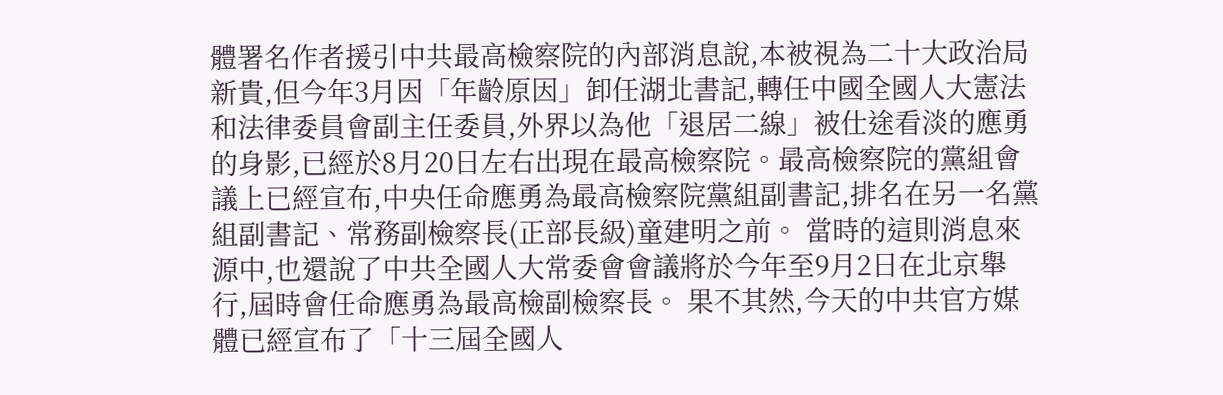體署名作者援引中共最高檢察院的內部消息說,本被視為二十大政治局新貴,但今年3月因「年齡原因」卸任湖北書記,轉任中國全國人大憲法和法律委員會副主任委員,外界以為他「退居二線」被仕途看淡的應勇的身影,已經於8月20日左右出現在最高檢察院。最高檢察院的黨組會議上已經宣布,中央任命應勇為最高檢察院黨組副書記,排名在另一名黨組副書記、常務副檢察長(正部長級)童建明之前。 當時的這則消息來源中,也還說了中共全國人大常委會會議將於今年至9月2日在北京舉行,屆時會任命應勇為最高檢副檢察長。 果不其然,今天的中共官方媒體已經宣布了「十三屆全國人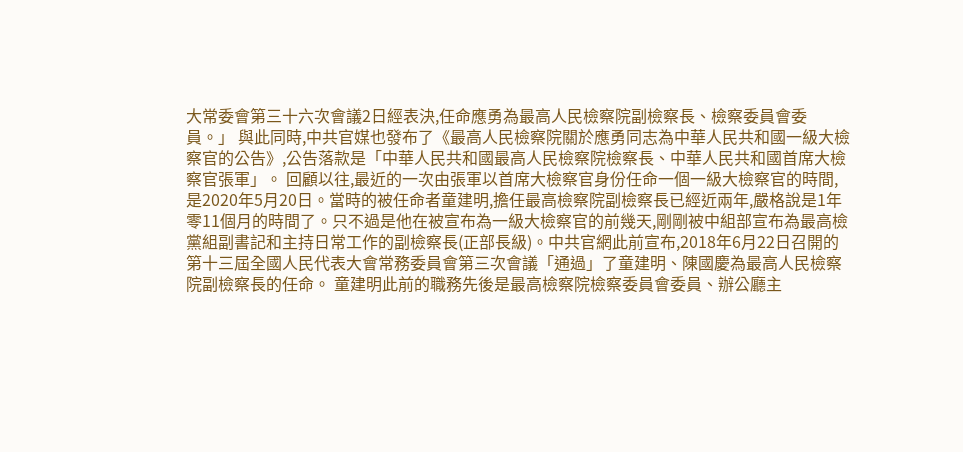大常委會第三十六次會議2日經表決,任命應勇為最高人民檢察院副檢察長、檢察委員會委員。」 與此同時,中共官媒也發布了《最高人民檢察院關於應勇同志為中華人民共和國一級大檢察官的公告》,公告落款是「中華人民共和國最高人民檢察院檢察長、中華人民共和國首席大檢察官張軍」。 回顧以往,最近的一次由張軍以首席大檢察官身份任命一個一級大檢察官的時間,是2020年5月20日。當時的被任命者童建明,擔任最高檢察院副檢察長已經近兩年,嚴格說是1年零11個月的時間了。只不過是他在被宣布為一級大檢察官的前幾天,剛剛被中組部宣布為最高檢黨組副書記和主持日常工作的副檢察長(正部長級)。中共官網此前宣布,2018年6月22日召開的第十三屆全國人民代表大會常務委員會第三次會議「通過」了童建明、陳國慶為最高人民檢察院副檢察長的任命。 童建明此前的職務先後是最高檢察院檢察委員會委員、辦公廳主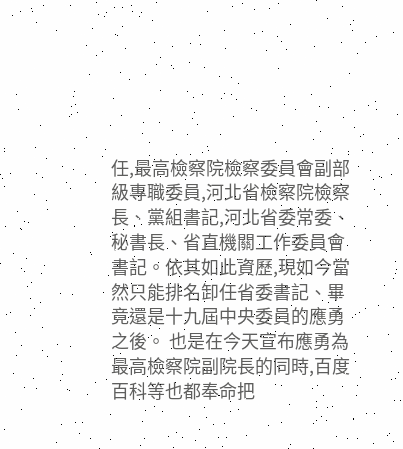任,最高檢察院檢察委員會副部級專職委員,河北省檢察院檢察長、黨組書記,河北省委常委、秘書長、省直機關工作委員會書記。依其如此資歷,現如今當然只能排名卸任省委書記、畢竟還是十九屆中央委員的應勇之後。 也是在今天宣布應勇為最高檢察院副院長的同時,百度百科等也都奉命把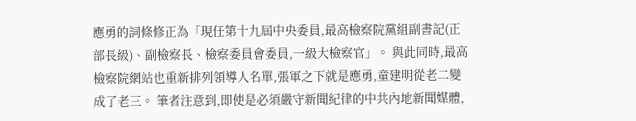應勇的詞條修正為「現任第十九屆中央委員,最高檢察院黨組副書記(正部長級)、副檢察長、檢察委員會委員,一級大檢察官」。 與此同時,最高檢察院網站也重新排列領導人名單,張軍之下就是應勇,童建明從老二變成了老三。 筆者注意到,即使是必須嚴守新聞紀律的中共內地新聞媒體,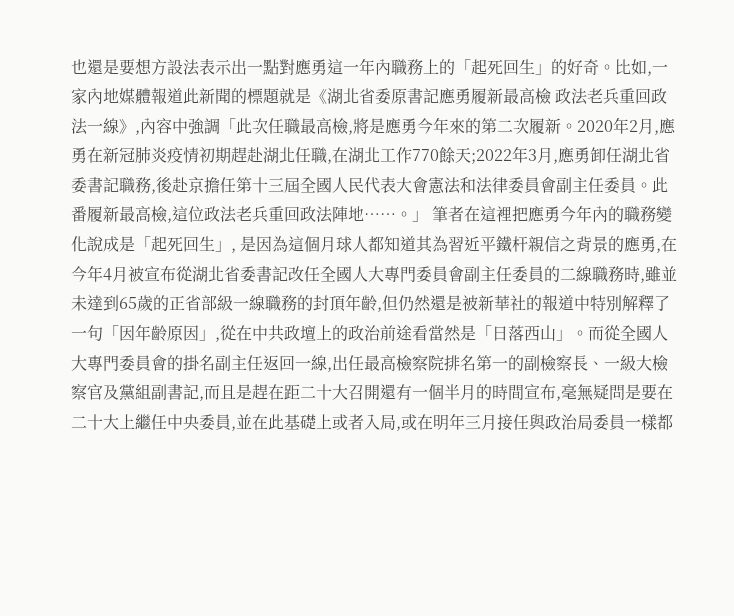也還是要想方設法表示出一點對應勇這一年內職務上的「起死回生」的好奇。比如,一家內地媒體報道此新聞的標題就是《湖北省委原書記應勇履新最高檢 政法老兵重回政法一線》,內容中強調「此次任職最高檢,將是應勇今年來的第二次履新。2020年2月,應勇在新冠肺炎疫情初期趕赴湖北任職,在湖北工作770餘天;2022年3月,應勇卸任湖北省委書記職務,後赴京擔任第十三屆全國人民代表大會憲法和法律委員會副主任委員。此番履新最高檢,這位政法老兵重回政法陣地……。」 筆者在這裡把應勇今年內的職務變化說成是「起死回生」, 是因為這個月球人都知道其為習近平鐵杆親信之背景的應勇,在今年4月被宣布從湖北省委書記改任全國人大專門委員會副主任委員的二線職務時,雖並未達到65歲的正省部級一線職務的封頂年齡,但仍然還是被新華社的報道中特別解釋了一句「因年齡原因」,從在中共政壇上的政治前途看當然是「日落西山」。而從全國人大專門委員會的掛名副主任返回一線,出任最高檢察院排名第一的副檢察長、一級大檢察官及黨組副書記,而且是趕在距二十大召開還有一個半月的時間宣布,毫無疑問是要在二十大上繼任中央委員,並在此基礎上或者入局,或在明年三月接任與政治局委員一樣都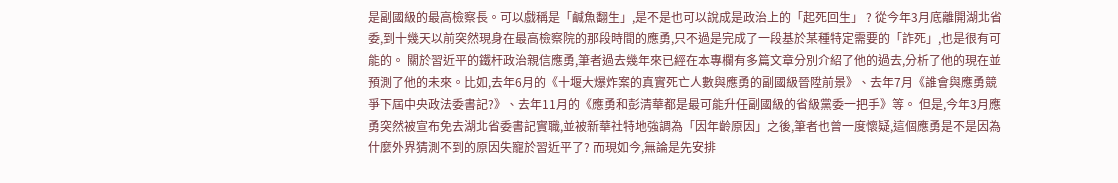是副國級的最高檢察長。可以戲稱是「鹹魚翻生」,是不是也可以說成是政治上的「起死回生」 ? 從今年3月底離開湖北省委,到十幾天以前突然現身在最高檢察院的那段時間的應勇,只不過是完成了一段基於某種特定需要的「詐死」,也是很有可能的。 關於習近平的鐵杆政治親信應勇,筆者過去幾年來已經在本專欄有多篇文章分別介紹了他的過去,分析了他的現在並預測了他的未來。比如,去年6月的《十堰大爆炸案的真實死亡人數與應勇的副國級晉陞前景》、去年7月《誰會與應勇競爭下屆中央政法委書記?》、去年11月的《應勇和彭清華都是最可能升任副國級的省級黨委一把手》等。 但是,今年3月應勇突然被宣布免去湖北省委書記實職,並被新華社特地強調為「因年齡原因」之後,筆者也曾一度懷疑,這個應勇是不是因為什麼外界猜測不到的原因失寵於習近平了? 而現如今,無論是先安排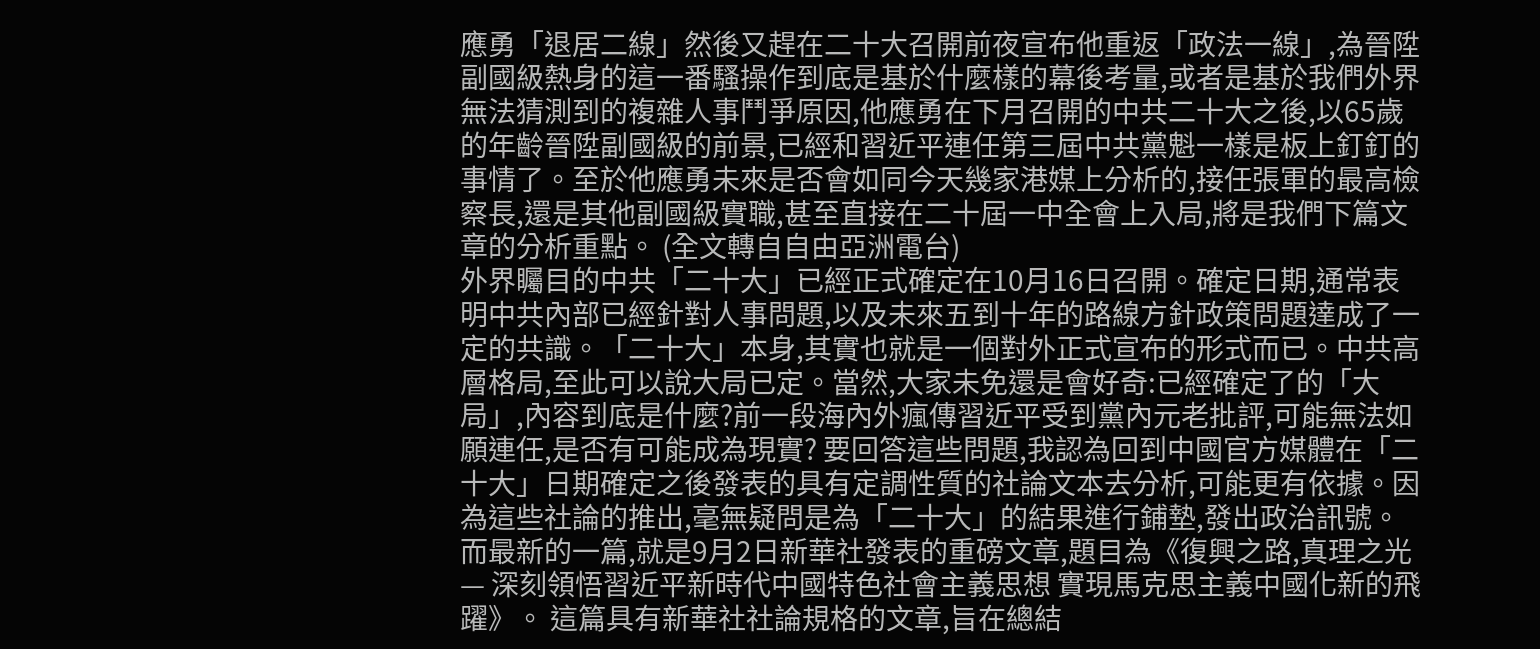應勇「退居二線」然後又趕在二十大召開前夜宣布他重返「政法一線」,為晉陞副國級熱身的這一番騷操作到底是基於什麼樣的幕後考量,或者是基於我們外界無法猜測到的複雜人事鬥爭原因,他應勇在下月召開的中共二十大之後,以65歲的年齡晉陞副國級的前景,已經和習近平連任第三屆中共黨魁一樣是板上釘釘的事情了。至於他應勇未來是否會如同今天幾家港媒上分析的,接任張軍的最高檢察長,還是其他副國級實職,甚至直接在二十屆一中全會上入局,將是我們下篇文章的分析重點。 (全文轉自自由亞洲電台)
外界矚目的中共「二十大」已經正式確定在10月16日召開。確定日期,通常表明中共內部已經針對人事問題,以及未來五到十年的路線方針政策問題達成了一定的共識。「二十大」本身,其實也就是一個對外正式宣布的形式而已。中共高層格局,至此可以說大局已定。當然,大家未免還是會好奇:已經確定了的「大局」,內容到底是什麼?前一段海內外瘋傳習近平受到黨內元老批評,可能無法如願連任,是否有可能成為現實? 要回答這些問題,我認為回到中國官方媒體在「二十大」日期確定之後發表的具有定調性質的社論文本去分析,可能更有依據。因為這些社論的推出,毫無疑問是為「二十大」的結果進行鋪墊,發出政治訊號。而最新的一篇,就是9月2日新華社發表的重磅文章,題目為《復興之路,真理之光 — 深刻領悟習近平新時代中國特色社會主義思想 實現馬克思主義中國化新的飛躍》。 這篇具有新華社社論規格的文章,旨在總結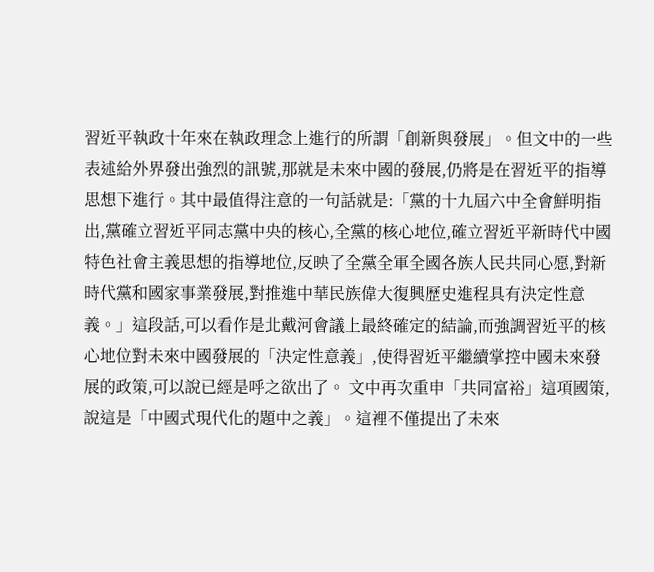習近平執政十年來在執政理念上進行的所謂「創新與發展」。但文中的一些表述給外界發出強烈的訊號,那就是未來中國的發展,仍將是在習近平的指導思想下進行。其中最值得注意的一句話就是:「黨的十九屆六中全會鮮明指出,黨確立習近平同志黨中央的核心,全黨的核心地位,確立習近平新時代中國特色社會主義思想的指導地位,反映了全黨全軍全國各族人民共同心愿,對新時代黨和國家事業發展,對推進中華民族偉大復興歷史進程具有決定性意義。」這段話,可以看作是北戴河會議上最終確定的結論,而強調習近平的核心地位對未來中國發展的「決定性意義」,使得習近平繼續掌控中國未來發展的政策,可以說已經是呼之欲出了。 文中再次重申「共同富裕」這項國策,說這是「中國式現代化的題中之義」。這裡不僅提出了未來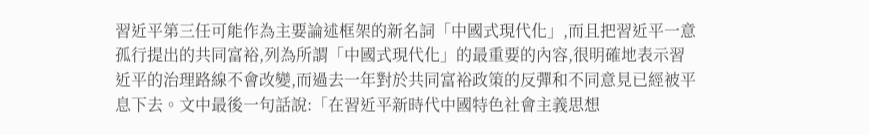習近平第三任可能作為主要論述框架的新名詞「中國式現代化」,而且把習近平一意孤行提出的共同富裕,列為所謂「中國式現代化」的最重要的內容,很明確地表示習近平的治理路線不會改變,而過去一年對於共同富裕政策的反彈和不同意見已經被平息下去。文中最後一句話說:「在習近平新時代中國特色社會主義思想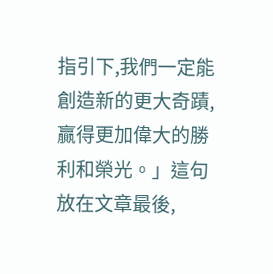指引下,我們一定能創造新的更大奇蹟,贏得更加偉大的勝利和榮光。」這句放在文章最後,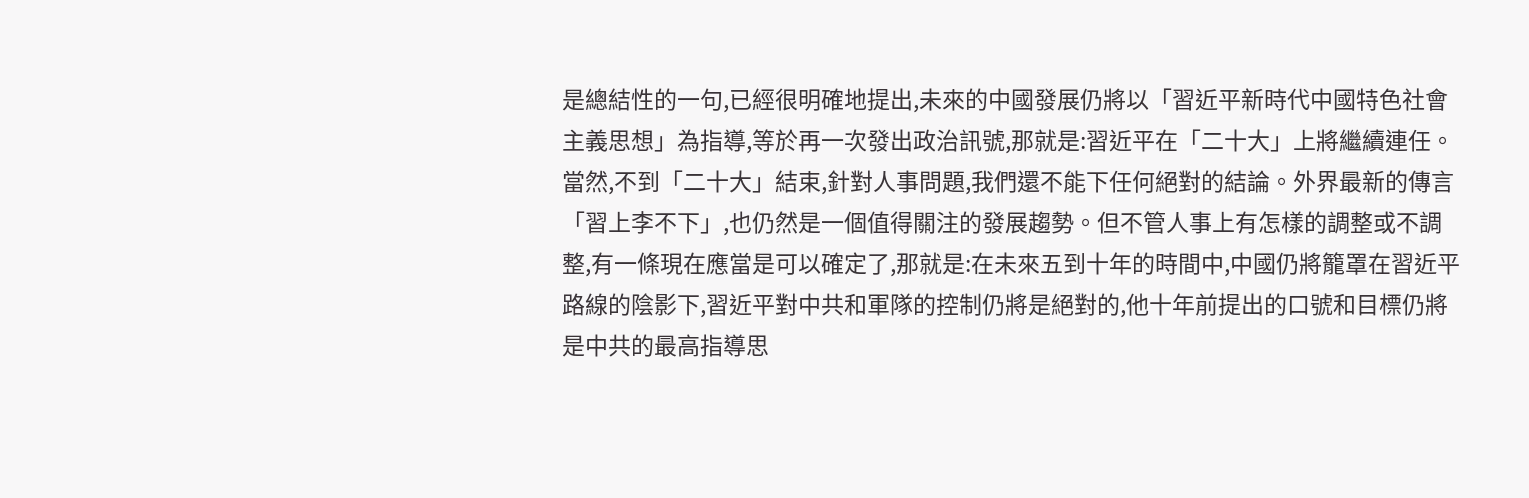是總結性的一句,已經很明確地提出,未來的中國發展仍將以「習近平新時代中國特色社會主義思想」為指導,等於再一次發出政治訊號,那就是:習近平在「二十大」上將繼續連任。 當然,不到「二十大」結束,針對人事問題,我們還不能下任何絕對的結論。外界最新的傳言「習上李不下」,也仍然是一個值得關注的發展趨勢。但不管人事上有怎樣的調整或不調整,有一條現在應當是可以確定了,那就是:在未來五到十年的時間中,中國仍將籠罩在習近平路線的陰影下,習近平對中共和軍隊的控制仍將是絕對的,他十年前提出的口號和目標仍將是中共的最高指導思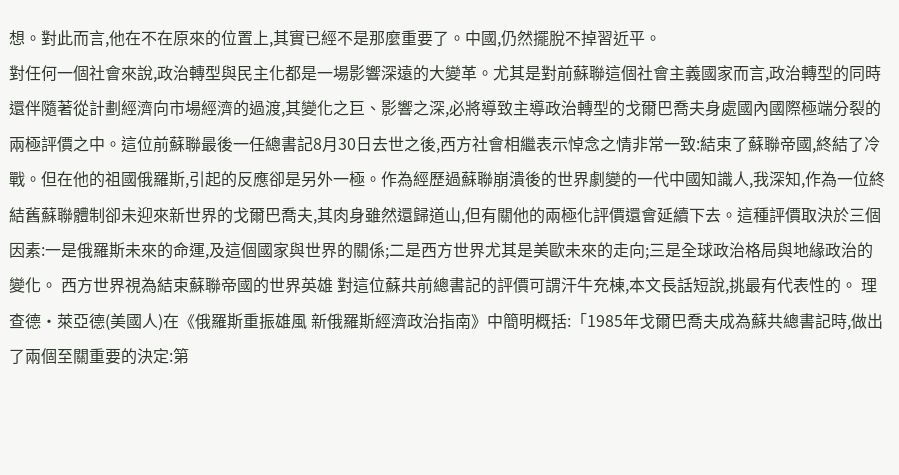想。對此而言,他在不在原來的位置上,其實已經不是那麼重要了。中國,仍然擺脫不掉習近平。
對任何一個社會來說,政治轉型與民主化都是一場影響深遠的大變革。尤其是對前蘇聯這個社會主義國家而言,政治轉型的同時還伴隨著從計劃經濟向市場經濟的過渡,其變化之巨、影響之深,必將導致主導政治轉型的戈爾巴喬夫身處國內國際極端分裂的兩極評價之中。這位前蘇聯最後一任總書記8月30日去世之後,西方社會相繼表示悼念之情非常一致:結束了蘇聯帝國,終結了冷戰。但在他的祖國俄羅斯,引起的反應卻是另外一極。作為經歷過蘇聯崩潰後的世界劇變的一代中國知識人,我深知,作為一位終結舊蘇聯體制卻未迎來新世界的戈爾巴喬夫,其肉身雖然還歸道山,但有關他的兩極化評價還會延續下去。這種評價取決於三個因素:一是俄羅斯未來的命運,及這個國家與世界的關係;二是西方世界尤其是美歐未來的走向;三是全球政治格局與地緣政治的變化。 西方世界視為結束蘇聯帝國的世界英雄 對這位蘇共前總書記的評價可謂汗牛充棟,本文長話短說,挑最有代表性的。 理查德•萊亞德(美國人)在《俄羅斯重振雄風 新俄羅斯經濟政治指南》中簡明概括:「1985年戈爾巴喬夫成為蘇共總書記時,做出了兩個至關重要的決定:第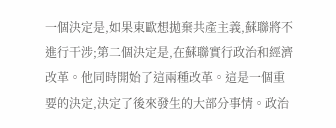一個決定是,如果東歐想拋棄共產主義,蘇聯將不進行干涉;第二個決定是,在蘇聯實行政治和經濟改革。他同時開始了這兩種改革。這是一個重要的決定,決定了後來發生的大部分事情。政治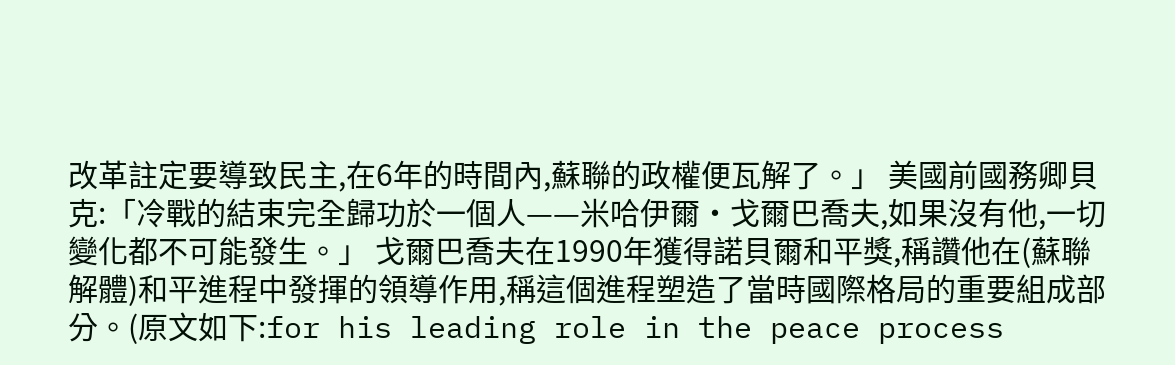改革註定要導致民主,在6年的時間內,蘇聯的政權便瓦解了。」 美國前國務卿貝克:「冷戰的結束完全歸功於一個人——米哈伊爾•戈爾巴喬夫,如果沒有他,一切變化都不可能發生。」 戈爾巴喬夫在1990年獲得諾貝爾和平獎,稱讚他在(蘇聯解體)和平進程中發揮的領導作用,稱這個進程塑造了當時國際格局的重要組成部分。(原文如下:for his leading role in the peace process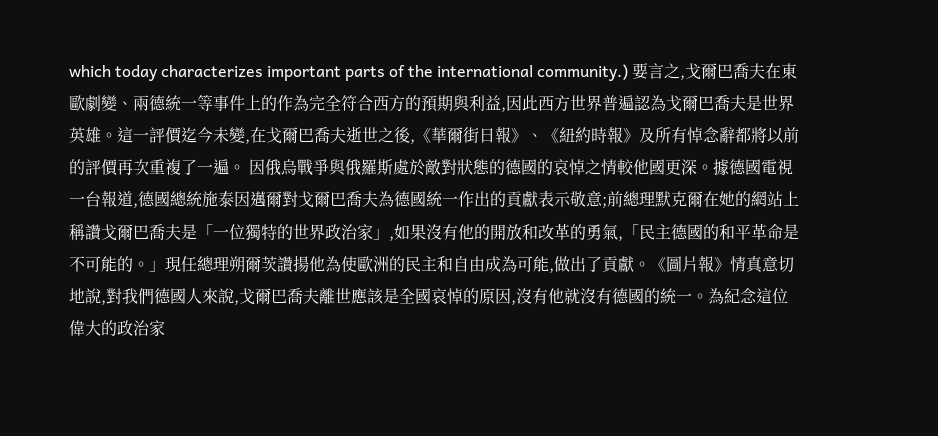which today characterizes important parts of the international community.) 要言之,戈爾巴喬夫在東歐劇變、兩德統一等事件上的作為完全符合西方的預期與利益,因此西方世界普遍認為戈爾巴喬夫是世界英雄。這一評價迄今未變,在戈爾巴喬夫逝世之後,《華爾街日報》、《紐約時報》及所有悼念辭都將以前的評價再次重複了一遍。 因俄烏戰爭與俄羅斯處於敵對狀態的德國的哀悼之情較他國更深。據德國電視一台報道,德國總統施泰因邁爾對戈爾巴喬夫為德國統一作出的貢獻表示敬意;前總理默克爾在她的網站上稱讚戈爾巴喬夫是「一位獨特的世界政治家」,如果沒有他的開放和改革的勇氣,「民主德國的和平革命是不可能的。」現任總理朔爾茨讚揚他為使歐洲的民主和自由成為可能,做出了貢獻。《圖片報》情真意切地說,對我們德國人來說,戈爾巴喬夫離世應該是全國哀悼的原因,沒有他就沒有德國的統一。為紀念這位偉大的政治家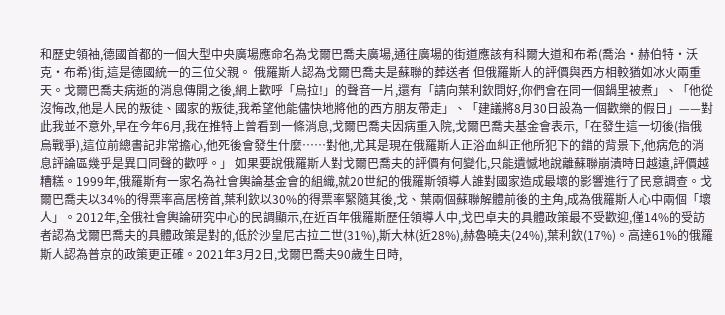和歷史領袖,德國首都的一個大型中央廣場應命名為戈爾巴喬夫廣場,通往廣場的街道應該有科爾大道和布希(喬治·赫伯特·沃克·布希)街,這是德國統一的三位父親。 俄羅斯人認為戈爾巴喬夫是蘇聯的葬送者 但俄羅斯人的評價與西方相較猶如冰火兩重天。戈爾巴喬夫病逝的消息傳開之後,網上歡呼「烏拉!」的聲音一片,還有「請向葉利欽問好,你們會在同一個鍋里被煮」、「他從沒悔改,他是人民的叛徒、國家的叛徒,我希望他能儘快地將他的西方朋友帶走」、「建議將8月30日設為一個歡樂的假日」——對此我並不意外,早在今年6月,我在推特上曾看到一條消息,戈爾巴喬夫因病重入院,戈爾巴喬夫基金會表示,「在發生這一切後(指俄烏戰爭),這位前總書記非常擔心,他死後會發生什麼……對他,尤其是現在俄羅斯人正浴血糾正他所犯下的錯的背景下,他病危的消息評論區幾乎是異口同聲的歡呼。」 如果要說俄羅斯人對戈爾巴喬夫的評價有何變化,只能遺憾地說離蘇聯崩潰時日越遠,評價越糟糕。1999年,俄羅斯有一家名為社會輿論基金會的組織,就20世紀的俄羅斯領導人誰對國家造成最壞的影響進行了民意調查。戈爾巴喬夫以34%的得票率高居榜首,葉利欽以30%的得票率緊隨其後,戈、葉兩個蘇聯解體前後的主角,成為俄羅斯人心中兩個「壞人」。2012年,全俄社會輿論研究中心的民調顯示,在近百年俄羅斯歷任領導人中,戈巴卓夫的具體政策最不受歡迎,僅14%的受訪者認為戈爾巴喬夫的具體政策是對的,低於沙皇尼古拉二世(31%),斯大林(近28%),赫魯曉夫(24%),葉利欽(17%)。高達61%的俄羅斯人認為普京的政策更正確。2021年3月2日,戈爾巴喬夫90歲生日時,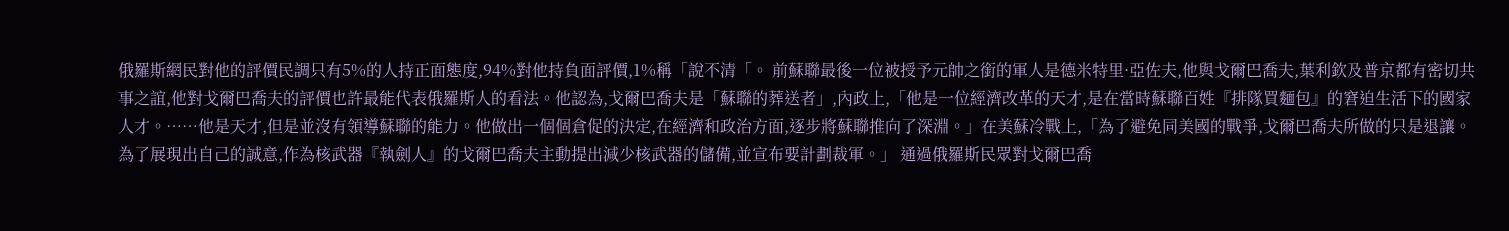俄羅斯網民對他的評價民調只有5%的人持正面態度,94%對他持負面評價,1%稱「說不清「。 前蘇聯最後一位被授予元帥之銜的軍人是德米特里·亞佐夫,他與戈爾巴喬夫,葉利欽及普京都有密切共事之誼,他對戈爾巴喬夫的評價也許最能代表俄羅斯人的看法。他認為,戈爾巴喬夫是「蘇聯的葬送者」,內政上,「他是一位經濟改革的天才,是在當時蘇聯百姓『排隊買麵包』的窘迫生活下的國家人才。……他是天才,但是並沒有領導蘇聯的能力。他做出一個個倉促的決定,在經濟和政治方面,逐步將蘇聯推向了深淵。」在美蘇冷戰上,「為了避免同美國的戰爭,戈爾巴喬夫所做的只是退讓。為了展現出自己的誠意,作為核武器『執劍人』的戈爾巴喬夫主動提出減少核武器的儲備,並宣布要計劃裁軍。」 通過俄羅斯民眾對戈爾巴喬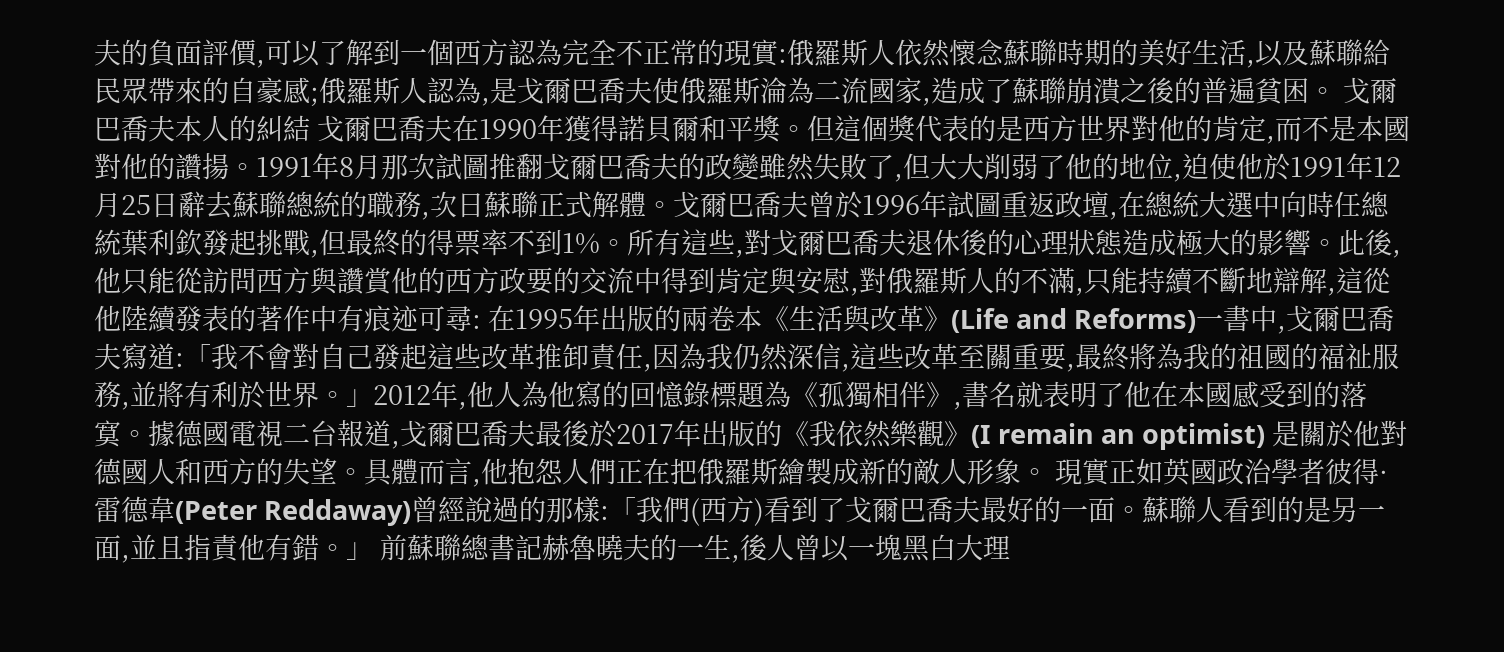夫的負面評價,可以了解到一個西方認為完全不正常的現實:俄羅斯人依然懷念蘇聯時期的美好生活,以及蘇聯給民眾帶來的自豪感;俄羅斯人認為,是戈爾巴喬夫使俄羅斯淪為二流國家,造成了蘇聯崩潰之後的普遍貧困。 戈爾巴喬夫本人的糾結 戈爾巴喬夫在1990年獲得諾貝爾和平獎。但這個獎代表的是西方世界對他的肯定,而不是本國對他的讚揚。1991年8月那次試圖推翻戈爾巴喬夫的政變雖然失敗了,但大大削弱了他的地位,迫使他於1991年12月25日辭去蘇聯總統的職務,次日蘇聯正式解體。戈爾巴喬夫曾於1996年試圖重返政壇,在總統大選中向時任總統葉利欽發起挑戰,但最終的得票率不到1%。所有這些,對戈爾巴喬夫退休後的心理狀態造成極大的影響。此後,他只能從訪問西方與讚賞他的西方政要的交流中得到肯定與安慰,對俄羅斯人的不滿,只能持續不斷地辯解,這從他陸續發表的著作中有痕迹可尋: 在1995年出版的兩卷本《生活與改革》(Life and Reforms)一書中,戈爾巴喬夫寫道:「我不會對自己發起這些改革推卸責任,因為我仍然深信,這些改革至關重要,最終將為我的祖國的福祉服務,並將有利於世界。」2012年,他人為他寫的回憶錄標題為《孤獨相伴》,書名就表明了他在本國感受到的落寞。據德國電視二台報道,戈爾巴喬夫最後於2017年出版的《我依然樂觀》(I remain an optimist) 是關於他對德國人和西方的失望。具體而言,他抱怨人們正在把俄羅斯繪製成新的敵人形象。 現實正如英國政治學者彼得·雷德韋(Peter Reddaway)曾經說過的那樣:「我們(西方)看到了戈爾巴喬夫最好的一面。蘇聯人看到的是另一面,並且指責他有錯。」 前蘇聯總書記赫魯曉夫的一生,後人曾以一塊黑白大理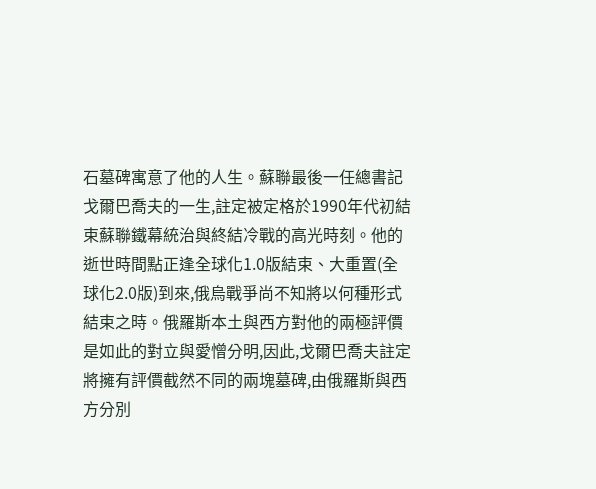石墓碑寓意了他的人生。蘇聯最後一任總書記戈爾巴喬夫的一生,註定被定格於1990年代初結束蘇聯鐵幕統治與終結冷戰的高光時刻。他的逝世時間點正逢全球化1.0版結束、大重置(全球化2.0版)到來,俄烏戰爭尚不知將以何種形式結束之時。俄羅斯本土與西方對他的兩極評價是如此的對立與愛憎分明,因此,戈爾巴喬夫註定將擁有評價截然不同的兩塊墓碑,由俄羅斯與西方分別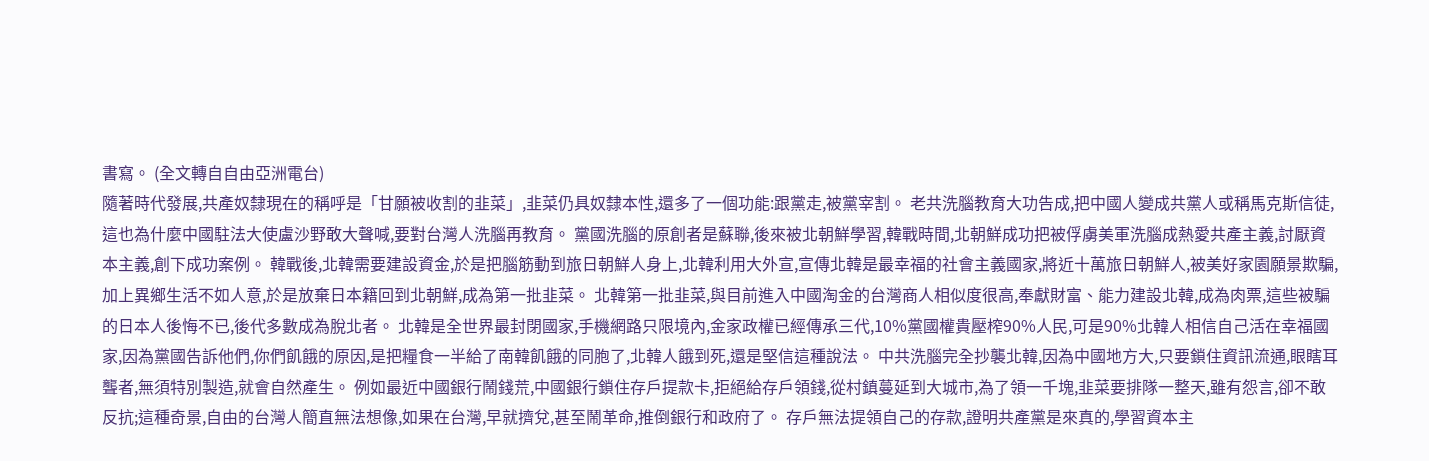書寫。 (全文轉自自由亞洲電台)
隨著時代發展,共產奴隸現在的稱呼是「甘願被收割的韭菜」,韭菜仍具奴隸本性,還多了一個功能:跟黨走,被黨宰割。 老共洗腦教育大功告成,把中國人變成共黨人或稱馬克斯信徒,這也為什麼中國駐法大使盧沙野敢大聲喊,要對台灣人洗腦再教育。 黨國洗腦的原創者是蘇聯,後來被北朝鮮學習,韓戰時間,北朝鮮成功把被俘虜美軍洗腦成熱愛共產主義,討厭資本主義,創下成功案例。 韓戰後,北韓需要建設資金,於是把腦筋動到旅日朝鮮人身上,北韓利用大外宣,宣傳北韓是最幸福的社會主義國家,將近十萬旅日朝鮮人,被美好家園願景欺騙,加上異鄉生活不如人意,於是放棄日本籍回到北朝鮮,成為第一批韭菜。 北韓第一批韭菜,與目前進入中國淘金的台灣商人相似度很高,奉獻財富、能力建設北韓,成為肉票,這些被騙的日本人後悔不已,後代多數成為脫北者。 北韓是全世界最封閉國家,手機網路只限境內,金家政權已經傳承三代,10%黨國權貴壓榨90%人民,可是90%北韓人相信自己活在幸福國家,因為黨國告訴他們,你們飢餓的原因,是把糧食一半給了南韓飢餓的同胞了,北韓人餓到死,還是堅信這種說法。 中共洗腦完全抄襲北韓,因為中國地方大,只要鎖住資訊流通,眼瞎耳聾者,無須特別製造,就會自然產生。 例如最近中國銀行鬧錢荒,中國銀行鎖住存戶提款卡,拒絕給存戶領錢,從村鎮蔓延到大城市,為了領一千塊,韭菜要排隊一整天,雖有怨言,卻不敢反抗;這種奇景,自由的台灣人簡直無法想像,如果在台灣,早就擠兌,甚至鬧革命,推倒銀行和政府了。 存戶無法提領自己的存款,證明共產黨是來真的,學習資本主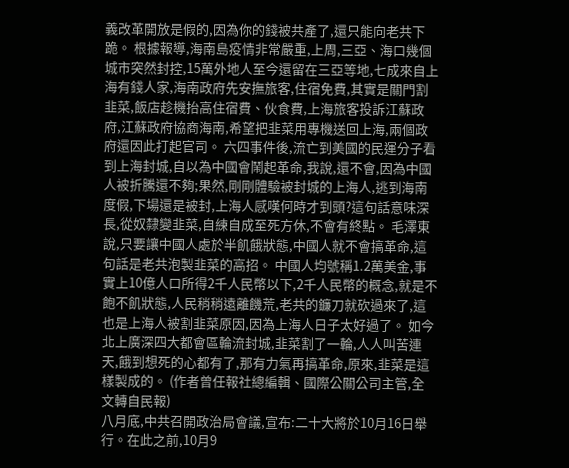義改革開放是假的,因為你的錢被共產了,還只能向老共下跪。 根據報導,海南島疫情非常嚴重,上周,三亞、海口幾個城市突然封控,15萬外地人至今還留在三亞等地,七成來自上海有錢人家,海南政府先安撫旅客,住宿免費,其實是關門割韭菜,飯店趁機抬高住宿費、伙食費,上海旅客投訴江蘇政府,江蘇政府協商海南,希望把韭菜用專機送回上海,兩個政府還因此打起官司。 六四事件後,流亡到美國的民運分子看到上海封城,自以為中國會鬧起革命,我說,還不會,因為中國人被折騰還不夠;果然,剛剛體驗被封城的上海人,逃到海南度假,下場還是被封,上海人感嘆何時才到頭?這句話意味深長,從奴隸變韭菜,自練自成至死方休,不會有終點。 毛澤東說,只要讓中國人處於半飢餓狀態,中國人就不會搞革命,這句話是老共泡製韭菜的高招。 中國人均號稱1.2萬美金,事實上10億人口所得2千人民幣以下,2千人民幣的概念,就是不飽不飢狀態,人民稍稍遠離饑荒,老共的鐮刀就砍過來了,這也是上海人被割韭菜原因,因為上海人日子太好過了。 如今北上廣深四大都會區輪流封城,韭菜割了一輪,人人叫苦連天,餓到想死的心都有了,那有力氣再搞革命,原來,韭菜是這樣製成的。 (作者曾任報社總編輯、國際公關公司主管,全文轉自民報)
八月底,中共召開政治局會議,宣布:二十大將於10月16日舉行。在此之前,10月9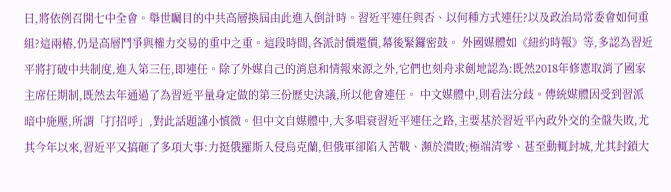日,將依例召開七中全會。舉世矚目的中共高層換屆由此進入倒計時。習近平連任與否、以何種方式連任?以及政治局常委會如何重組?這兩樁,仍是高層鬥爭與權力交易的重中之重。這段時間,各派討價還價,幕後緊鑼密鼓。 外國媒體如《紐約時報》等,多認為習近平將打破中共制度,進入第三任,即連任。除了外媒自己的消息和情報來源之外,它們也刻舟求劍地認為:既然2018年修憲取消了國家主席任期制,既然去年通過了為習近平量身定做的第三份歷史決議,所以他會連任。 中文媒體中,則看法分歧。傳統媒體因受到習派暗中施壓,所謂「打招呼」,對此話題謹小慎微。但中文自媒體中,大多唱衰習近平連任之路,主要基於習近平內政外交的全盤失敗,尤其今年以來,習近平又搞砸了多項大事:力挺俄羅斯入侵烏克蘭,但俄軍卻陷入苦戰、瀕於潰敗;極端清零、甚至動輒封城,尤其封鎖大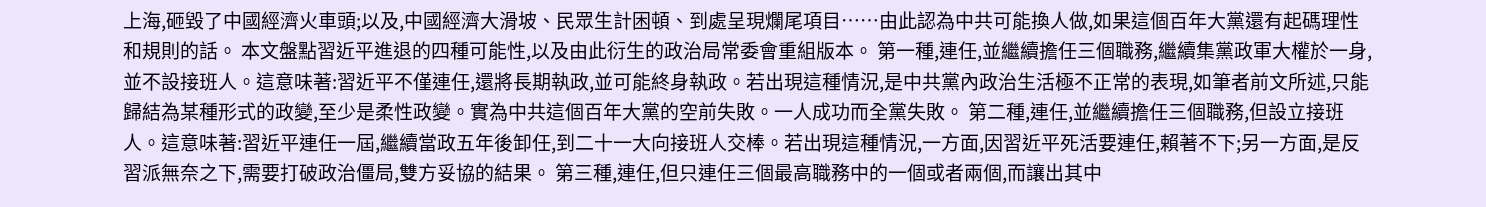上海,砸毀了中國經濟火車頭;以及,中國經濟大滑坡、民眾生計困頓、到處呈現爛尾項目……由此認為中共可能換人做,如果這個百年大黨還有起碼理性和規則的話。 本文盤點習近平進退的四種可能性,以及由此衍生的政治局常委會重組版本。 第一種,連任,並繼續擔任三個職務,繼續集黨政軍大權於一身,並不設接班人。這意味著:習近平不僅連任,還將長期執政,並可能終身執政。若出現這種情況,是中共黨內政治生活極不正常的表現,如筆者前文所述,只能歸結為某種形式的政變,至少是柔性政變。實為中共這個百年大黨的空前失敗。一人成功而全黨失敗。 第二種,連任,並繼續擔任三個職務,但設立接班人。這意味著:習近平連任一屆,繼續當政五年後卸任,到二十一大向接班人交棒。若出現這種情況,一方面,因習近平死活要連任,賴著不下;另一方面,是反習派無奈之下,需要打破政治僵局,雙方妥協的結果。 第三種,連任,但只連任三個最高職務中的一個或者兩個,而讓出其中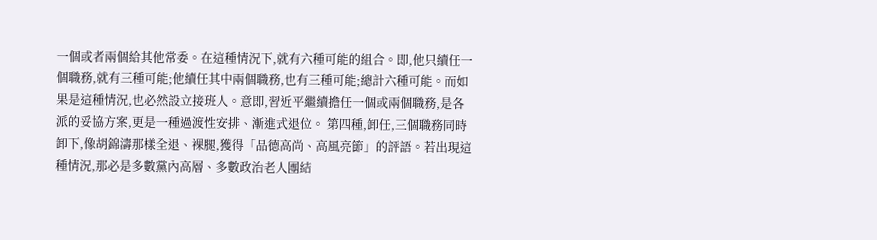一個或者兩個給其他常委。在這種情況下,就有六種可能的組合。即,他只續任一個職務,就有三種可能;他續任其中兩個職務,也有三種可能;總計六種可能。而如果是這種情況,也必然設立接班人。意即,習近平繼續擔任一個或兩個職務,是各派的妥協方案,更是一種過渡性安排、漸進式退位。 第四種,卸任,三個職務同時卸下,像胡錦濤那樣全退、裸腿,獲得「品德高尚、高風亮節」的評語。若出現這種情況,那必是多數黨內高層、多數政治老人團結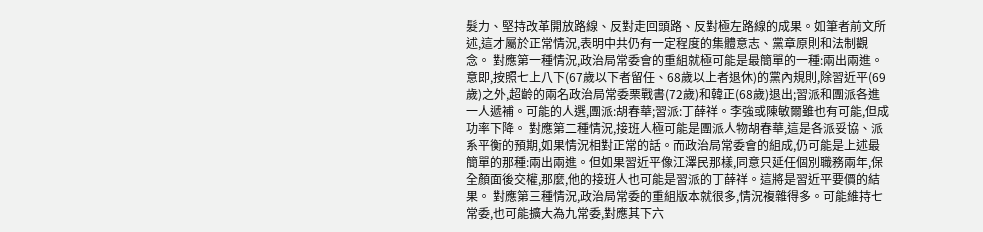髮力、堅持改革開放路線、反對走回頭路、反對極左路線的成果。如筆者前文所述,這才屬於正常情況,表明中共仍有一定程度的集體意志、黨章原則和法制觀念。 對應第一種情況,政治局常委會的重組就極可能是最簡單的一種:兩出兩進。意即,按照七上八下(67歲以下者留任、68歲以上者退休)的黨內規則,除習近平(69歲)之外,超齡的兩名政治局常委栗戰書(72歲)和韓正(68歲)退出;習派和團派各進一人遞補。可能的人選,團派:胡春華;習派:丁薛祥。李強或陳敏爾雖也有可能,但成功率下降。 對應第二種情況,接班人極可能是團派人物胡春華,這是各派妥協、派系平衡的預期,如果情況相對正常的話。而政治局常委會的組成,仍可能是上述最簡單的那種:兩出兩進。但如果習近平像江澤民那樣,同意只延任個別職務兩年,保全顏面後交權,那麼,他的接班人也可能是習派的丁薛祥。這將是習近平要價的結果。 對應第三種情況,政治局常委的重組版本就很多,情況複雜得多。可能維持七常委,也可能擴大為九常委,對應其下六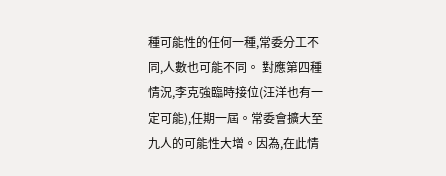種可能性的任何一種,常委分工不同,人數也可能不同。 對應第四種情況,李克強臨時接位(汪洋也有一定可能),任期一屆。常委會擴大至九人的可能性大增。因為,在此情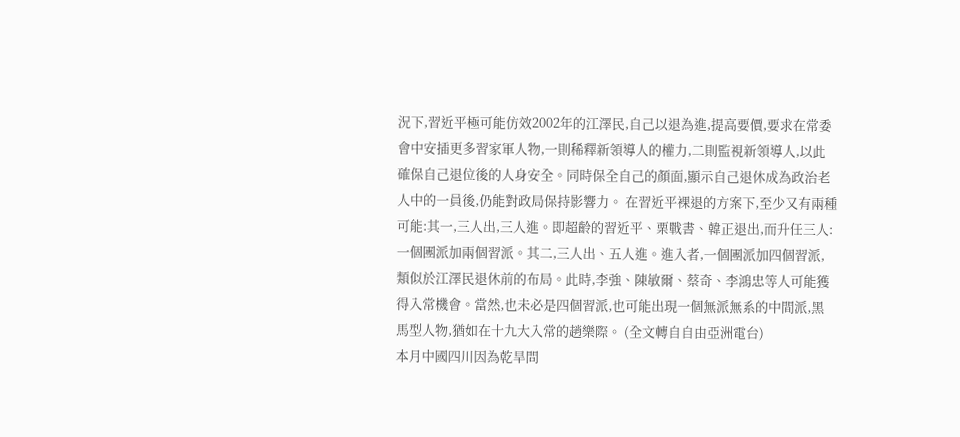況下,習近平極可能仿效2002年的江澤民,自己以退為進,提高要價,要求在常委會中安插更多習家軍人物,一則稀釋新領導人的權力,二則監視新領導人,以此確保自己退位後的人身安全。同時保全自己的顏面,顯示自己退休成為政治老人中的一員後,仍能對政局保持影響力。 在習近平裸退的方案下,至少又有兩種可能:其一,三人出,三人進。即超齡的習近平、栗戰書、韓正退出,而升任三人:一個團派加兩個習派。其二,三人出、五人進。進入者,一個團派加四個習派,類似於江澤民退休前的布局。此時,李強、陳敏爾、蔡奇、李鴻忠等人可能獲得入常機會。當然,也未必是四個習派,也可能出現一個無派無系的中間派,黑馬型人物,猶如在十九大入常的趙樂際。 (全文轉自自由亞洲電台)
本月中國四川因為乾旱問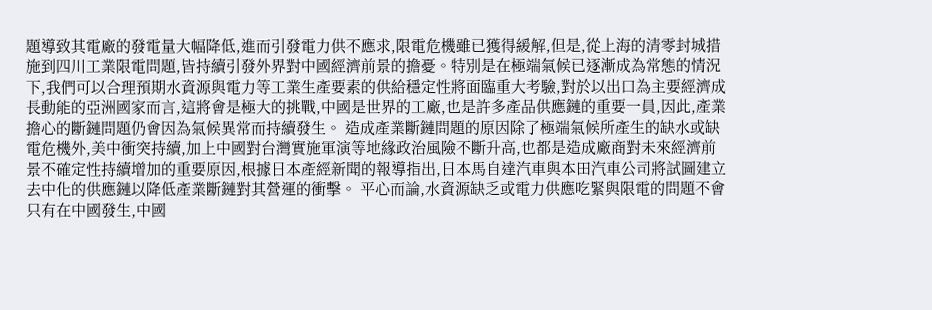題導致其電廠的發電量大幅降低,進而引發電力供不應求,限電危機雖已獲得緩解,但是,從上海的清零封城措施到四川工業限電問題,皆持續引發外界對中國經濟前景的擔憂。特別是在極端氣候已逐漸成為常態的情況下,我們可以合理預期水資源與電力等工業生產要素的供給穩定性將面臨重大考驗,對於以出口為主要經濟成長動能的亞洲國家而言,這將會是極大的挑戰,中國是世界的工廠,也是許多產品供應鏈的重要一員,因此,產業擔心的斷鏈問題仍會因為氣候異常而持續發生。 造成產業斷鏈問題的原因除了極端氣候所產生的缺水或缺電危機外,美中衝突持續,加上中國對台灣實施軍演等地緣政治風險不斷升高,也都是造成廠商對未來經濟前景不確定性持續增加的重要原因,根據日本產經新聞的報導指出,日本馬自達汽車與本田汽車公司將試圖建立去中化的供應鏈以降低產業斷鏈對其營運的衝擊。 平心而論,水資源缺乏或電力供應吃緊與限電的問題不會只有在中國發生,中國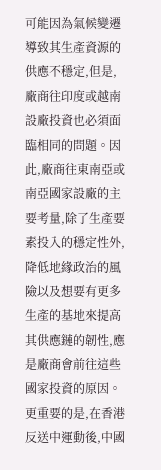可能因為氣候變遷導致其生產資源的供應不穩定,但是,廠商往印度或越南設廠投資也必須面臨相同的問題。因此,廠商往東南亞或南亞國家設廠的主要考量,除了生產要素投入的穩定性外,降低地緣政治的風險以及想要有更多生產的基地來提高其供應鏈的韌性,應是廠商會前往這些國家投資的原因。 更重要的是,在香港反送中運動後,中國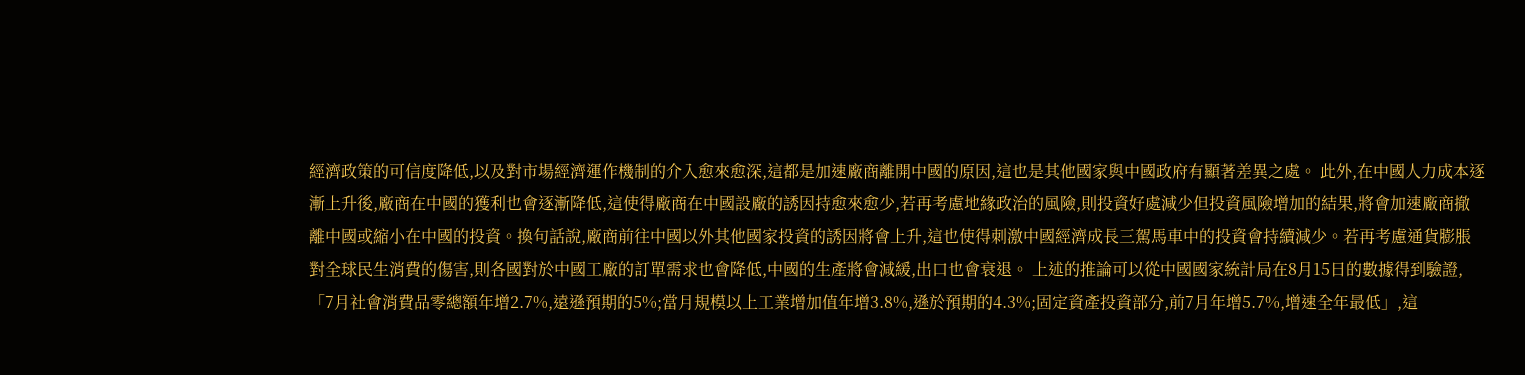經濟政策的可信度降低,以及對市場經濟運作機制的介入愈來愈深,這都是加速廠商離開中國的原因,這也是其他國家與中國政府有顯著差異之處。 此外,在中國人力成本逐漸上升後,廠商在中國的獲利也會逐漸降低,這使得廠商在中國設廠的誘因持愈來愈少,若再考慮地緣政治的風險,則投資好處減少但投資風險增加的結果,將會加速廠商撤離中國或縮小在中國的投資。換句話說,廠商前往中國以外其他國家投資的誘因將會上升,這也使得刺激中國經濟成長三駕馬車中的投資會持續減少。若再考慮通貨膨脹對全球民生消費的傷害,則各國對於中國工廠的訂單需求也會降低,中國的生產將會減緩,出口也會衰退。 上述的推論可以從中國國家統計局在8月15日的數據得到驗證,「7月社會消費品零總額年增2.7%,遠遜預期的5%;當月規模以上工業增加值年增3.8%,遜於預期的4.3%;固定資產投資部分,前7月年增5.7%,增速全年最低」,這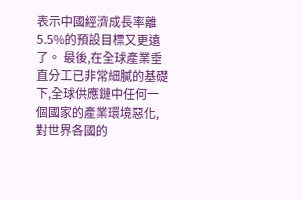表示中國經濟成長率離5.5%的預設目標又更遠了。 最後,在全球產業垂直分工已非常細膩的基礎下,全球供應鏈中任何一個國家的產業環境惡化,對世界各國的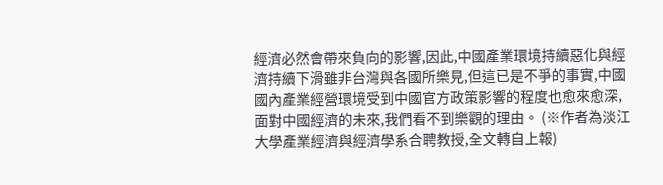經濟必然會帶來負向的影響,因此,中國產業環境持續惡化與經濟持續下滑雖非台灣與各國所樂見,但這已是不爭的事實,中國國內產業經營環境受到中國官方政策影響的程度也愈來愈深,面對中國經濟的未來,我們看不到樂觀的理由。 (※作者為淡江大學產業經濟與經濟學系合聘教授,全文轉自上報)